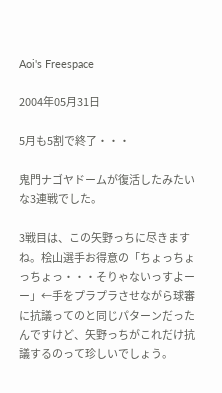Aoi's Freespace

2004年05月31日

5月も5割で終了・・・

鬼門ナゴヤドームが復活したみたいな3連戦でした。

3戦目は、この矢野っちに尽きますね。桧山選手お得意の「ちょっちょっちょっ・・・そりゃないっすよーー」←手をプラプラさせながら球審に抗議ってのと同じパターンだったんですけど、矢野っちがこれだけ抗議するのって珍しいでしょう。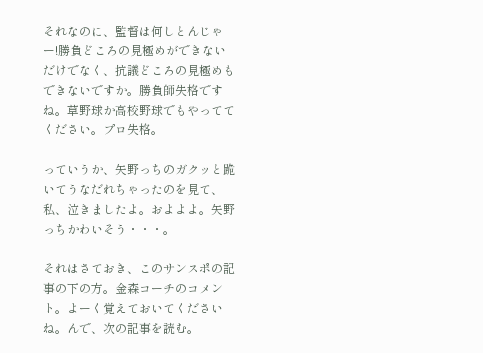それなのに、監督は何しとんじゃー!勝負どころの見極めができないだけでなく、抗議どころの見極めもできないですか。勝負師失格ですね。草野球か高校野球でもやっててください。プロ失格。

っていうか、矢野っちのガクッと跪いてうなだれちゃったのを見て、私、泣きましたよ。およよよ。矢野っちかわいそう・・・。

それはさておき、このサンスポの記事の下の方。金森コーチのコメント。よーく覚えておいてくださいね。んで、次の記事を読む。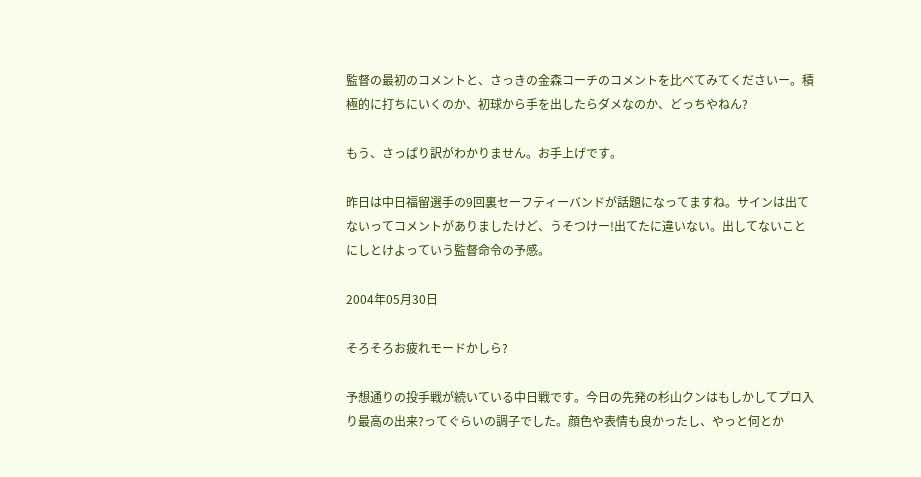監督の最初のコメントと、さっきの金森コーチのコメントを比べてみてくださいー。積極的に打ちにいくのか、初球から手を出したらダメなのか、どっちやねん?

もう、さっぱり訳がわかりません。お手上げです。

昨日は中日福留選手の9回裏セーフティーバンドが話題になってますね。サインは出てないってコメントがありましたけど、うそつけー!出てたに違いない。出してないことにしとけよっていう監督命令の予感。

2004年05月30日

そろそろお疲れモードかしら?

予想通りの投手戦が続いている中日戦です。今日の先発の杉山クンはもしかしてプロ入り最高の出来?ってぐらいの調子でした。顔色や表情も良かったし、やっと何とか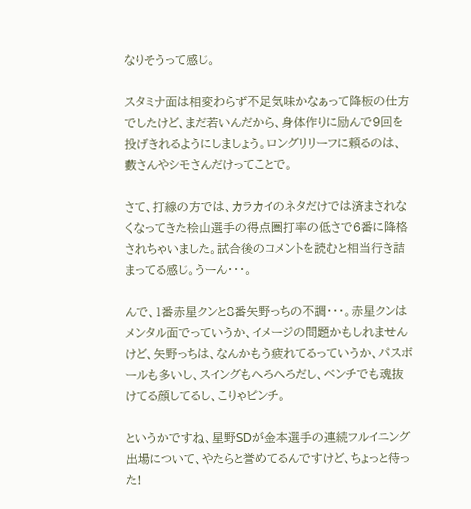なりそうって感じ。

スタミナ面は相変わらず不足気味かなぁって降板の仕方でしたけど、まだ若いんだから、身体作りに励んで9回を投げきれるようにしましょう。ロングリリーフに頼るのは、藪さんやシモさんだけってことで。

さて、打線の方では、カラカイのネタだけでは済まされなくなってきた桧山選手の得点圏打率の低さで6番に降格されちゃいました。試合後のコメントを読むと相当行き詰まってる感じ。うーん・・・。

んで、1番赤星クンと8番矢野っちの不調・・・。赤星クンはメンタル面でっていうか、イメージの問題かもしれませんけど、矢野っちは、なんかもう疲れてるっていうか、パスボールも多いし、スイングもへろへろだし、ベンチでも魂抜けてる顔してるし、こりゃピンチ。

というかですね、星野SDが金本選手の連続フルイニング出場について、やたらと誉めてるんですけど、ちょっと待った!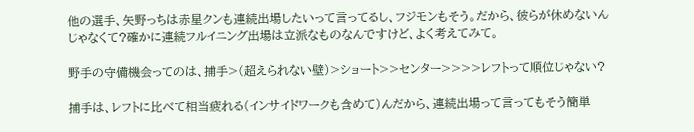他の選手、矢野っちは赤星クンも連続出場したいって言ってるし、フジモンもそう。だから、彼らが休めないんじゃなくて?確かに連続フルイニング出場は立派なものなんですけど、よく考えてみて。

野手の守備機会ってのは、捕手>(超えられない壁)>ショート>>センター>>>>レフトって順位じゃない?

捕手は、レフトに比べて相当疲れる(インサイドワークも含めて)んだから、連続出場って言ってもそう簡単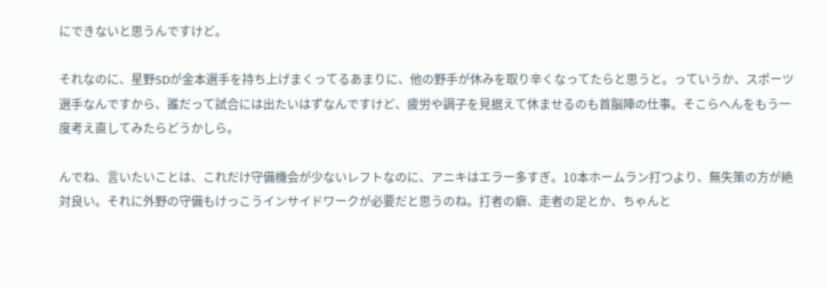にできないと思うんですけど。

それなのに、星野SDが金本選手を持ち上げまくってるあまりに、他の野手が休みを取り辛くなってたらと思うと。っていうか、スポーツ選手なんですから、誰だって試合には出たいはずなんですけど、疲労や調子を見据えて休ませるのも首脳陣の仕事。そこらへんをもう一度考え直してみたらどうかしら。

んでね、言いたいことは、これだけ守備機会が少ないレフトなのに、アニキはエラー多すぎ。10本ホームラン打つより、無失策の方が絶対良い。それに外野の守備もけっこうインサイドワークが必要だと思うのね。打者の癖、走者の足とか、ちゃんと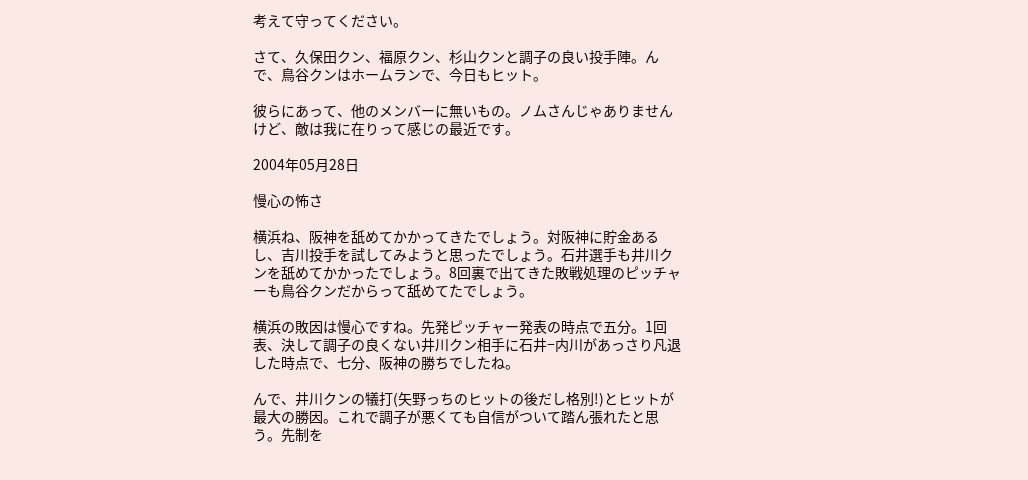考えて守ってください。

さて、久保田クン、福原クン、杉山クンと調子の良い投手陣。んで、鳥谷クンはホームランで、今日もヒット。

彼らにあって、他のメンバーに無いもの。ノムさんじゃありませんけど、敵は我に在りって感じの最近です。

2004年05月28日

慢心の怖さ

横浜ね、阪神を舐めてかかってきたでしょう。対阪神に貯金あるし、吉川投手を試してみようと思ったでしょう。石井選手も井川クンを舐めてかかったでしょう。8回裏で出てきた敗戦処理のピッチャーも鳥谷クンだからって舐めてたでしょう。

横浜の敗因は慢心ですね。先発ピッチャー発表の時点で五分。1回表、決して調子の良くない井川クン相手に石井−内川があっさり凡退した時点で、七分、阪神の勝ちでしたね。

んで、井川クンの犠打(矢野っちのヒットの後だし格別!)とヒットが最大の勝因。これで調子が悪くても自信がついて踏ん張れたと思う。先制を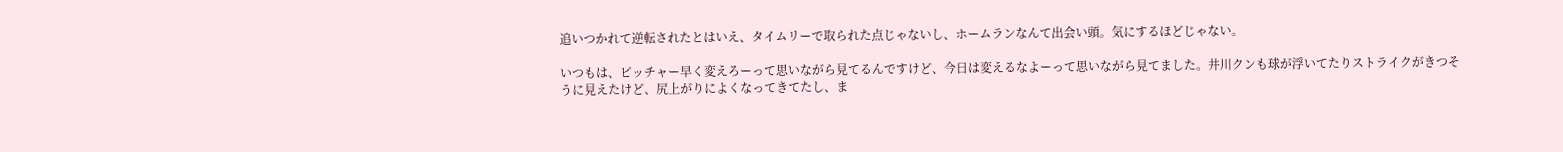追いつかれて逆転されたとはいえ、タイムリーで取られた点じゃないし、ホームランなんて出会い頭。気にするほどじゃない。

いつもは、ピッチャー早く変えろーって思いながら見てるんですけど、今日は変えるなよーって思いながら見てました。井川クンも球が浮いてたりストライクがきつそうに見えたけど、尻上がりによくなってきてたし、ま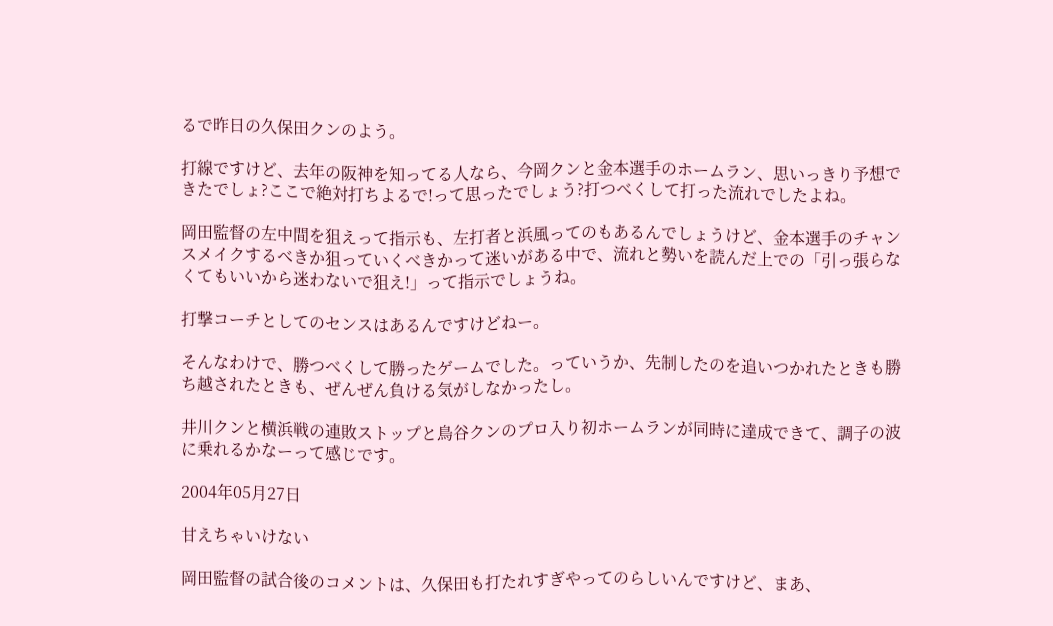るで昨日の久保田クンのよう。

打線ですけど、去年の阪神を知ってる人なら、今岡クンと金本選手のホームラン、思いっきり予想できたでしょ?ここで絶対打ちよるで!って思ったでしょう?打つべくして打った流れでしたよね。

岡田監督の左中間を狙えって指示も、左打者と浜風ってのもあるんでしょうけど、金本選手のチャンスメイクするべきか狙っていくべきかって迷いがある中で、流れと勢いを読んだ上での「引っ張らなくてもいいから迷わないで狙え!」って指示でしょうね。

打撃コーチとしてのセンスはあるんですけどねー。

そんなわけで、勝つべくして勝ったゲームでした。っていうか、先制したのを追いつかれたときも勝ち越されたときも、ぜんぜん負ける気がしなかったし。

井川クンと横浜戦の連敗ストップと鳥谷クンのプロ入り初ホームランが同時に達成できて、調子の波に乗れるかなーって感じです。

2004年05月27日

甘えちゃいけない

岡田監督の試合後のコメントは、久保田も打たれすぎやってのらしいんですけど、まあ、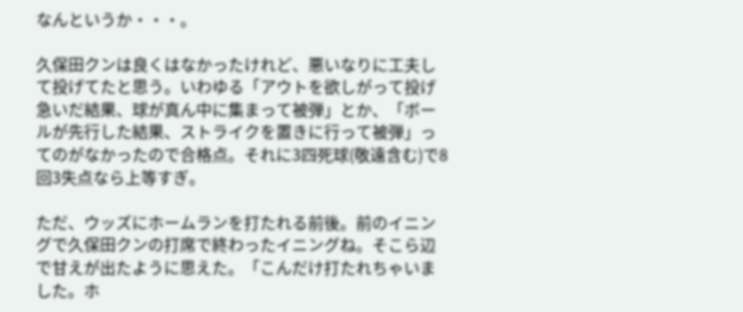なんというか・・・。

久保田クンは良くはなかったけれど、悪いなりに工夫して投げてたと思う。いわゆる「アウトを欲しがって投げ急いだ結果、球が真ん中に集まって被弾」とか、「ボールが先行した結果、ストライクを置きに行って被弾」ってのがなかったので合格点。それに3四死球(敬遠含む)で8回3失点なら上等すぎ。

ただ、ウッズにホームランを打たれる前後。前のイニングで久保田クンの打席で終わったイニングね。そこら辺で甘えが出たように思えた。「こんだけ打たれちゃいました。ホ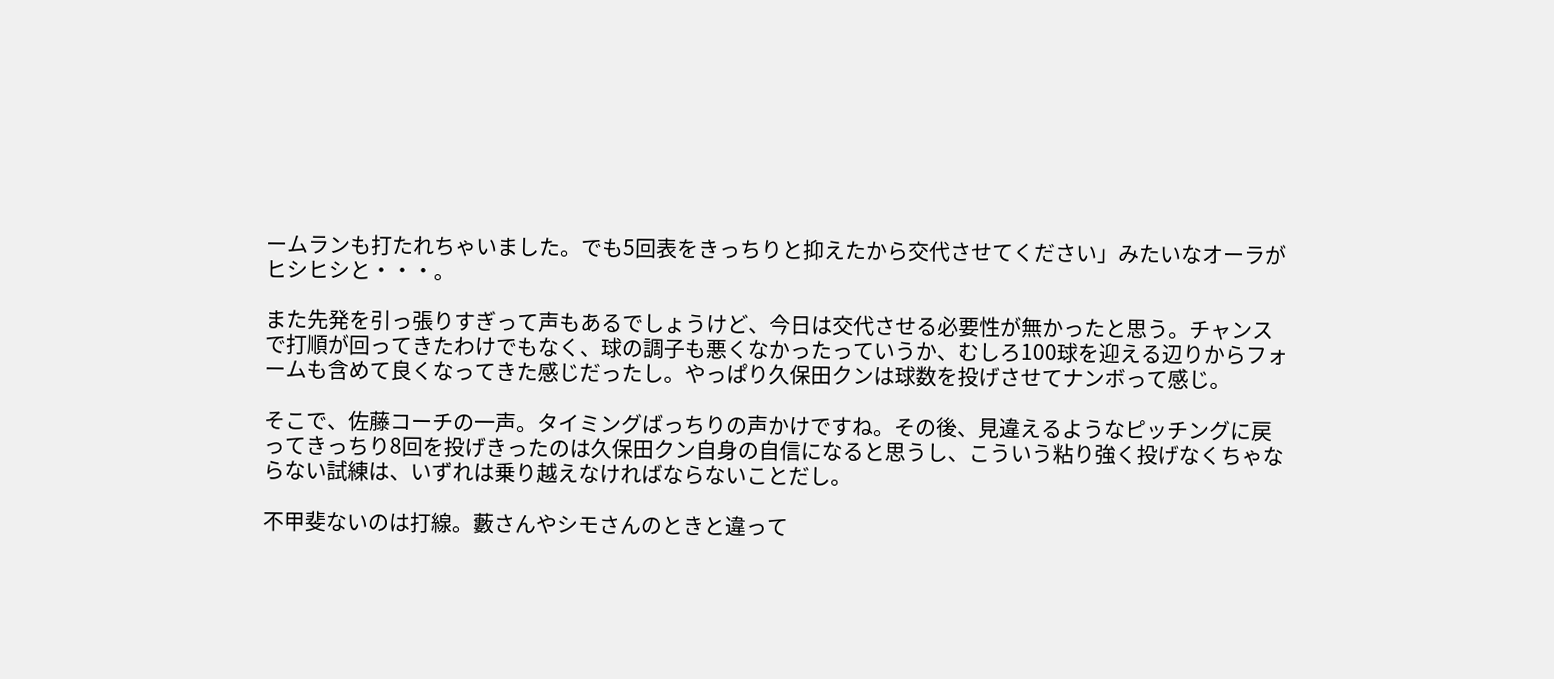ームランも打たれちゃいました。でも5回表をきっちりと抑えたから交代させてください」みたいなオーラがヒシヒシと・・・。

また先発を引っ張りすぎって声もあるでしょうけど、今日は交代させる必要性が無かったと思う。チャンスで打順が回ってきたわけでもなく、球の調子も悪くなかったっていうか、むしろ100球を迎える辺りからフォームも含めて良くなってきた感じだったし。やっぱり久保田クンは球数を投げさせてナンボって感じ。

そこで、佐藤コーチの一声。タイミングばっちりの声かけですね。その後、見違えるようなピッチングに戻ってきっちり8回を投げきったのは久保田クン自身の自信になると思うし、こういう粘り強く投げなくちゃならない試練は、いずれは乗り越えなければならないことだし。

不甲斐ないのは打線。藪さんやシモさんのときと違って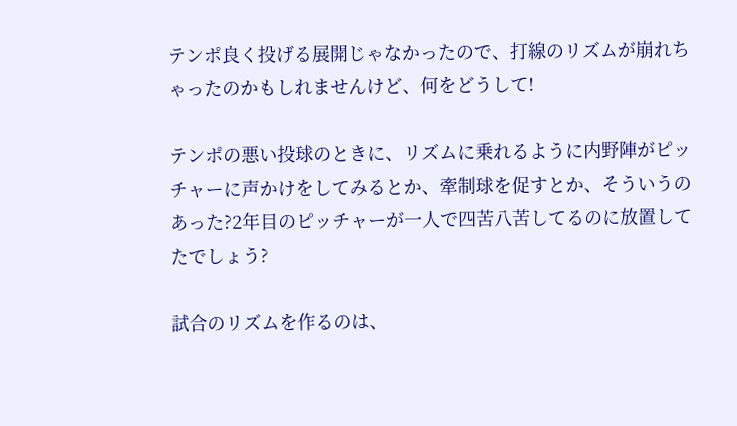テンポ良く投げる展開じゃなかったので、打線のリズムが崩れちゃったのかもしれませんけど、何をどうして!

テンポの悪い投球のときに、リズムに乗れるように内野陣がピッチャーに声かけをしてみるとか、牽制球を促すとか、そういうのあった?2年目のピッチャーが一人で四苦八苦してるのに放置してたでしょう?

試合のリズムを作るのは、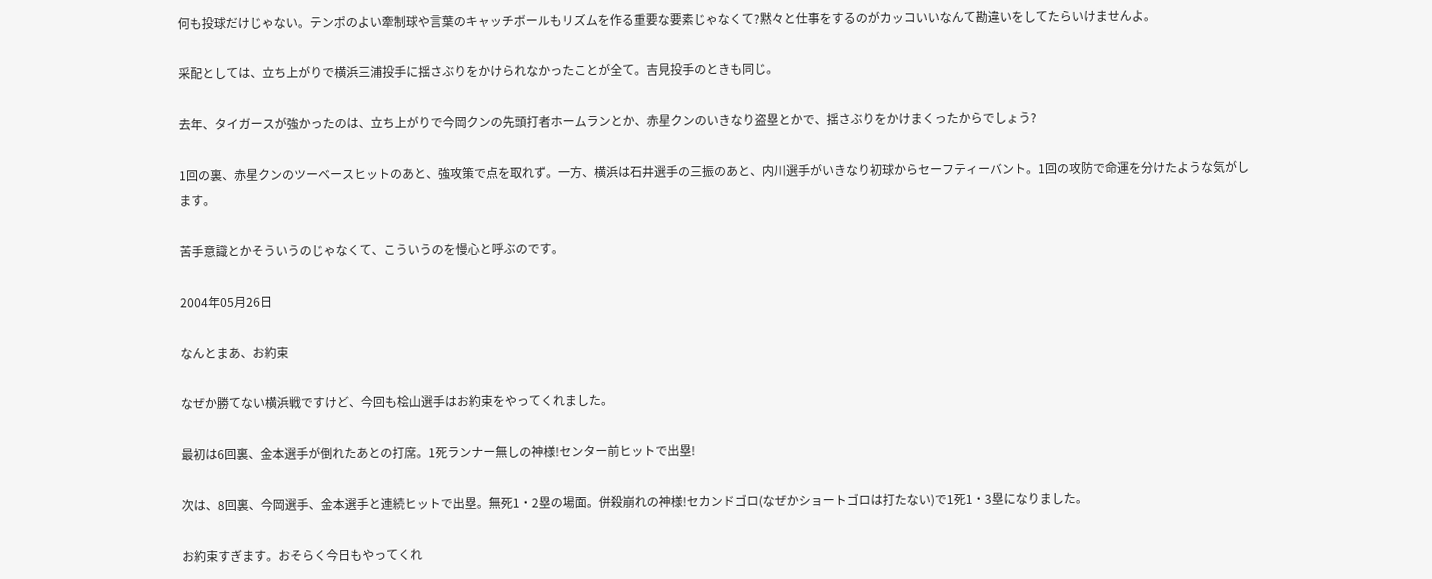何も投球だけじゃない。テンポのよい牽制球や言葉のキャッチボールもリズムを作る重要な要素じゃなくて?黙々と仕事をするのがカッコいいなんて勘違いをしてたらいけませんよ。

采配としては、立ち上がりで横浜三浦投手に揺さぶりをかけられなかったことが全て。吉見投手のときも同じ。

去年、タイガースが強かったのは、立ち上がりで今岡クンの先頭打者ホームランとか、赤星クンのいきなり盗塁とかで、揺さぶりをかけまくったからでしょう?

1回の裏、赤星クンのツーベースヒットのあと、強攻策で点を取れず。一方、横浜は石井選手の三振のあと、内川選手がいきなり初球からセーフティーバント。1回の攻防で命運を分けたような気がします。

苦手意識とかそういうのじゃなくて、こういうのを慢心と呼ぶのです。

2004年05月26日

なんとまあ、お約束

なぜか勝てない横浜戦ですけど、今回も桧山選手はお約束をやってくれました。

最初は6回裏、金本選手が倒れたあとの打席。1死ランナー無しの神様!センター前ヒットで出塁!

次は、8回裏、今岡選手、金本選手と連続ヒットで出塁。無死1・2塁の場面。併殺崩れの神様!セカンドゴロ(なぜかショートゴロは打たない)で1死1・3塁になりました。

お約束すぎます。おそらく今日もやってくれ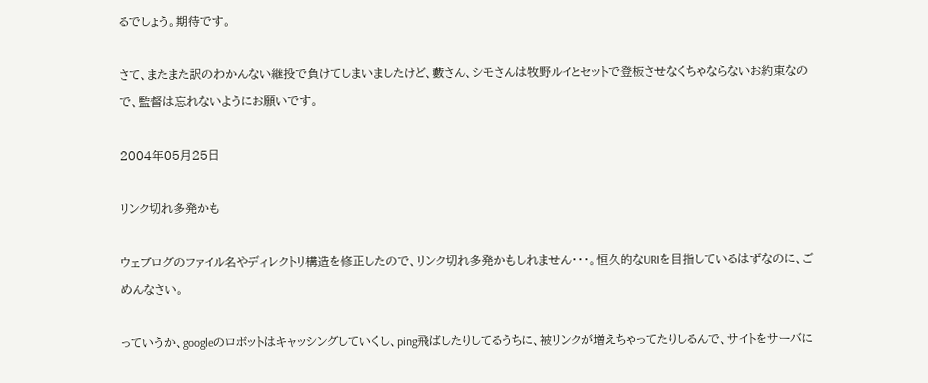るでしょう。期待です。

さて、またまた訳のわかんない継投で負けてしまいましたけど、藪さん、シモさんは牧野ルイとセットで登板させなくちゃならないお約束なので、監督は忘れないようにお願いです。

2004年05月25日

リンク切れ多発かも

ウェブログのファイル名やディレクトリ構造を修正したので、リンク切れ多発かもしれません・・・。恒久的なURIを目指しているはずなのに、ごめんなさい。

っていうか、googleのロボットはキャッシングしていくし、ping飛ばしたりしてるうちに、被リンクが増えちゃってたりしるんで、サイトをサーバに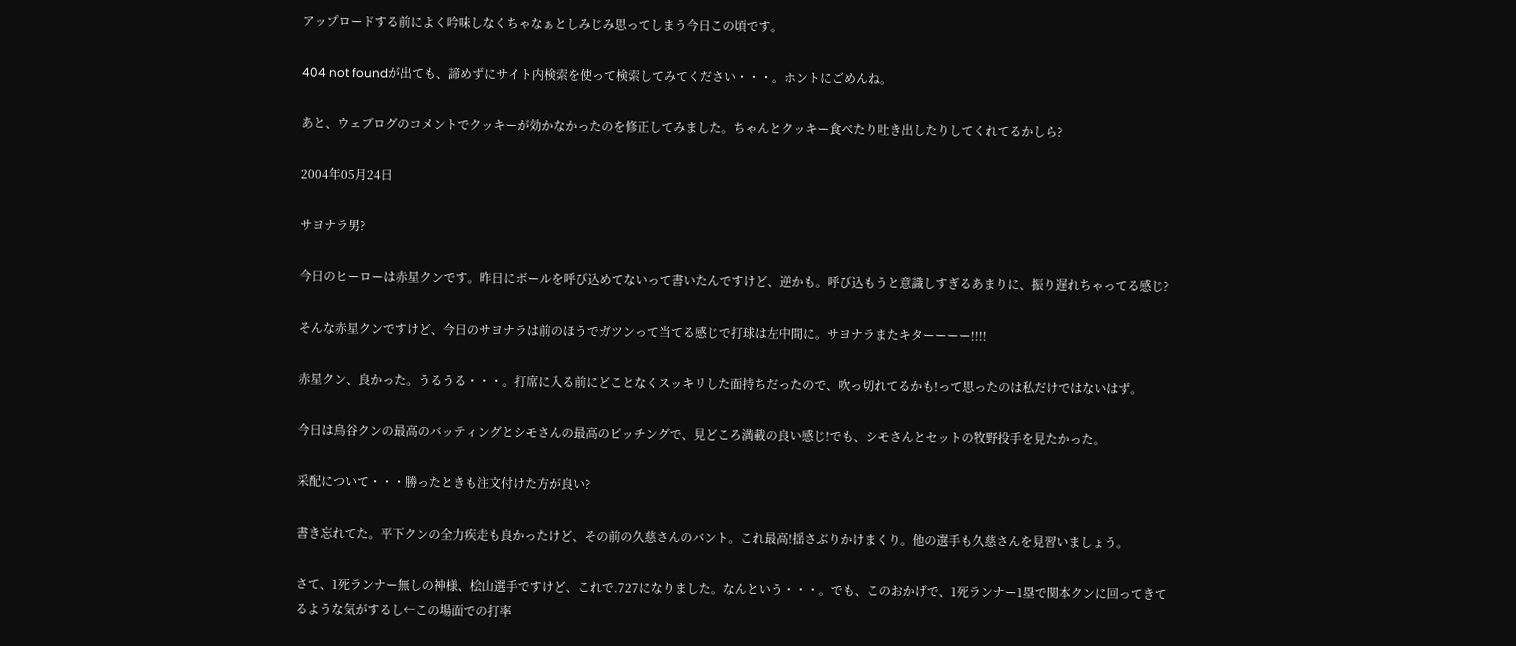アップロードする前によく吟味しなくちゃなぁとしみじみ思ってしまう今日この頃です。

404 not foundが出ても、諦めずにサイト内検索を使って検索してみてください・・・。ホントにごめんね。

あと、ウェブログのコメントでクッキーが効かなかったのを修正してみました。ちゃんとクッキー食べたり吐き出したりしてくれてるかしら?

2004年05月24日

サヨナラ男?

今日のヒーローは赤星クンです。昨日にボールを呼び込めてないって書いたんですけど、逆かも。呼び込もうと意識しすぎるあまりに、振り遅れちゃってる感じ?

そんな赤星クンですけど、今日のサヨナラは前のほうでガツンって当てる感じで打球は左中間に。サヨナラまたキターーーー!!!!

赤星クン、良かった。うるうる・・・。打席に入る前にどことなくスッキリした面持ちだったので、吹っ切れてるかも!って思ったのは私だけではないはず。

今日は鳥谷クンの最高のバッティングとシモさんの最高のピッチングで、見どころ満載の良い感じ!でも、シモさんとセットの牧野投手を見たかった。

采配について・・・勝ったときも注文付けた方が良い?

書き忘れてた。平下クンの全力疾走も良かったけど、その前の久慈さんのバント。これ最高!揺さぶりかけまくり。他の選手も久慈さんを見習いましょう。

さて、1死ランナー無しの神様、桧山選手ですけど、これで.727になりました。なんという・・・。でも、このおかげで、1死ランナー1塁で関本クンに回ってきてるような気がするし←この場面での打率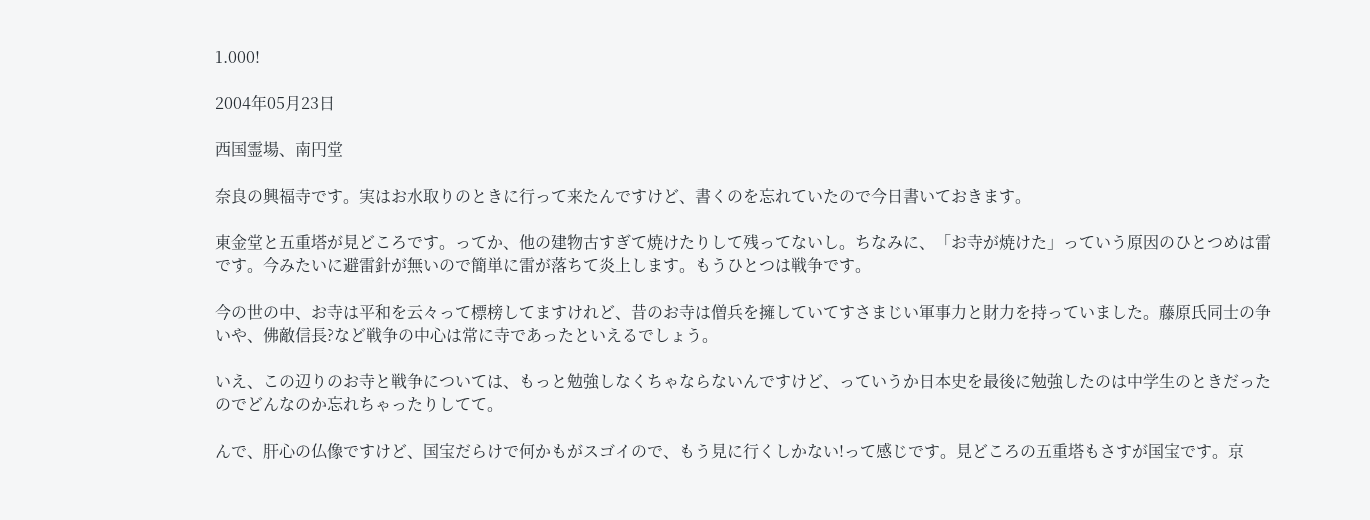1.000!

2004年05月23日

西国霊場、南円堂

奈良の興福寺です。実はお水取りのときに行って来たんですけど、書くのを忘れていたので今日書いておきます。

東金堂と五重塔が見どころです。ってか、他の建物古すぎて焼けたりして残ってないし。ちなみに、「お寺が焼けた」っていう原因のひとつめは雷です。今みたいに避雷針が無いので簡単に雷が落ちて炎上します。もうひとつは戦争です。

今の世の中、お寺は平和を云々って標榜してますけれど、昔のお寺は僧兵を擁していてすさまじい軍事力と財力を持っていました。藤原氏同士の争いや、佛敵信長?など戦争の中心は常に寺であったといえるでしょう。

いえ、この辺りのお寺と戦争については、もっと勉強しなくちゃならないんですけど、っていうか日本史を最後に勉強したのは中学生のときだったのでどんなのか忘れちゃったりしてて。

んで、肝心の仏像ですけど、国宝だらけで何かもがスゴイので、もう見に行くしかない!って感じです。見どころの五重塔もさすが国宝です。京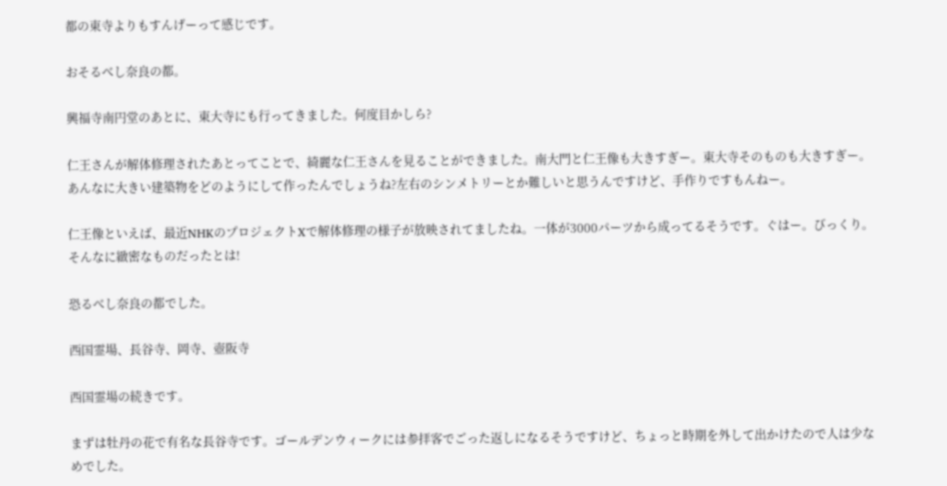都の東寺よりもすんげーって感じです。

おそるべし奈良の都。

興福寺南円堂のあとに、東大寺にも行ってきました。何度目かしら?

仁王さんが解体修理されたあとってことで、綺麗な仁王さんを見ることができました。南大門と仁王像も大きすぎー。東大寺そのものも大きすぎー。あんなに大きい建築物をどのようにして作ったんでしょうね?左右のシンメトリーとか難しいと思うんですけど、手作りですもんねー。

仁王像といえば、最近NHKのプロジェクトXで解体修理の様子が放映されてましたね。一体が3000パーツから成ってるそうです。ぐはー。びっくり。そんなに緻密なものだったとは!

恐るべし奈良の都でした。

西国霊場、長谷寺、岡寺、壺阪寺

西国霊場の続きです。

まずは牡丹の花で有名な長谷寺です。ゴールデンウィークには参拝客でごった返しになるそうですけど、ちょっと時期を外して出かけたので人は少なめでした。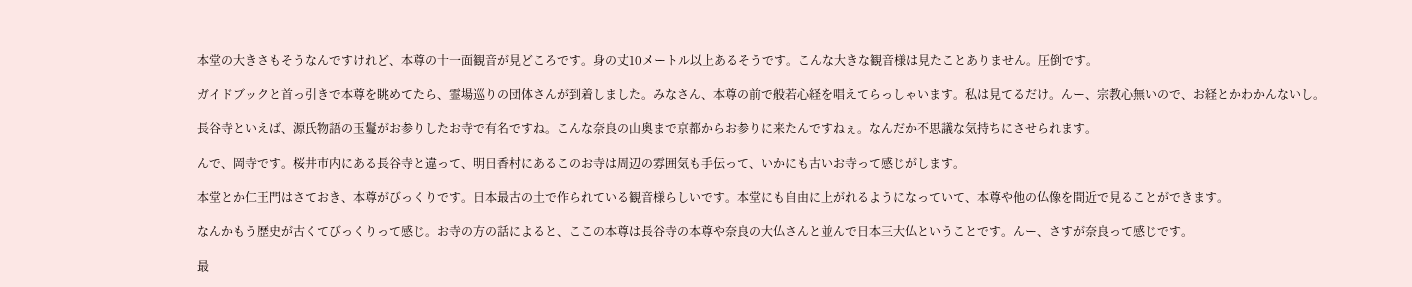本堂の大きさもそうなんですけれど、本尊の十一面観音が見どころです。身の丈10メートル以上あるそうです。こんな大きな観音様は見たことありません。圧倒です。

ガイドブックと首っ引きで本尊を眺めてたら、霊場巡りの団体さんが到着しました。みなさん、本尊の前で般若心経を唱えてらっしゃいます。私は見てるだけ。んー、宗教心無いので、お経とかわかんないし。

長谷寺といえば、源氏物語の玉鬘がお参りしたお寺で有名ですね。こんな奈良の山奥まで京都からお参りに来たんですねぇ。なんだか不思議な気持ちにさせられます。

んで、岡寺です。桜井市内にある長谷寺と違って、明日香村にあるこのお寺は周辺の雰囲気も手伝って、いかにも古いお寺って感じがします。

本堂とか仁王門はさておき、本尊がびっくりです。日本最古の土で作られている観音様らしいです。本堂にも自由に上がれるようになっていて、本尊や他の仏像を間近で見ることができます。

なんかもう歴史が古くてびっくりって感じ。お寺の方の話によると、ここの本尊は長谷寺の本尊や奈良の大仏さんと並んで日本三大仏ということです。んー、さすが奈良って感じです。

最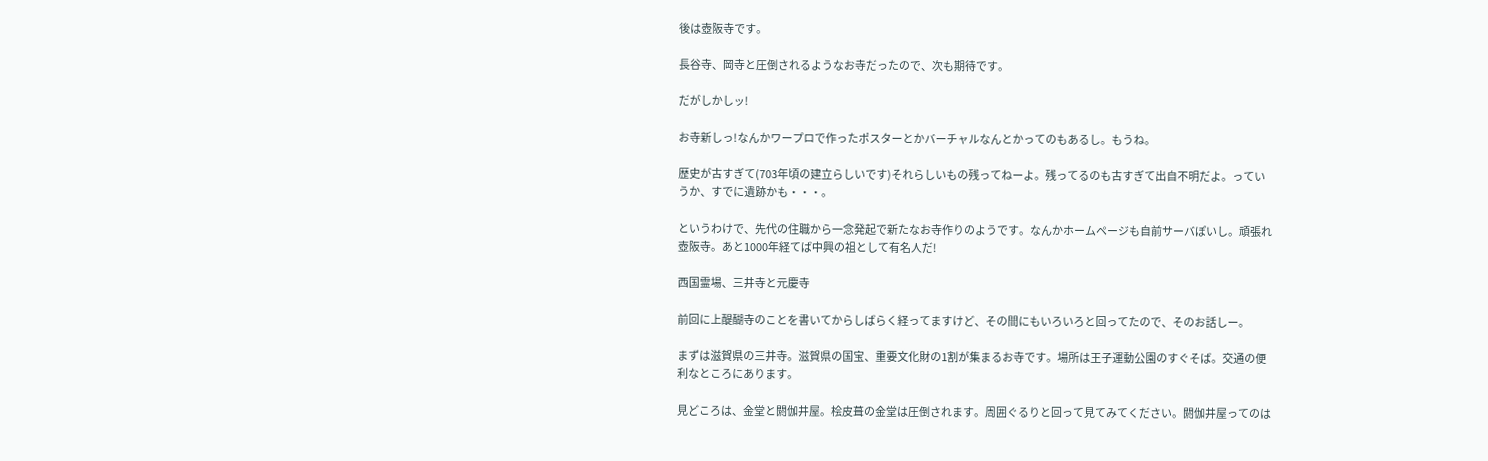後は壺阪寺です。

長谷寺、岡寺と圧倒されるようなお寺だったので、次も期待です。

だがしかしッ!

お寺新しっ!なんかワープロで作ったポスターとかバーチャルなんとかってのもあるし。もうね。

歴史が古すぎて(703年頃の建立らしいです)それらしいもの残ってねーよ。残ってるのも古すぎて出自不明だよ。っていうか、すでに遺跡かも・・・。

というわけで、先代の住職から一念発起で新たなお寺作りのようです。なんかホームページも自前サーバぽいし。頑張れ壺阪寺。あと1000年経てば中興の祖として有名人だ!

西国霊場、三井寺と元慶寺

前回に上醍醐寺のことを書いてからしばらく経ってますけど、その間にもいろいろと回ってたので、そのお話しー。

まずは滋賀県の三井寺。滋賀県の国宝、重要文化財の1割が集まるお寺です。場所は王子運動公園のすぐそば。交通の便利なところにあります。

見どころは、金堂と閼伽井屋。桧皮葺の金堂は圧倒されます。周囲ぐるりと回って見てみてください。閼伽井屋ってのは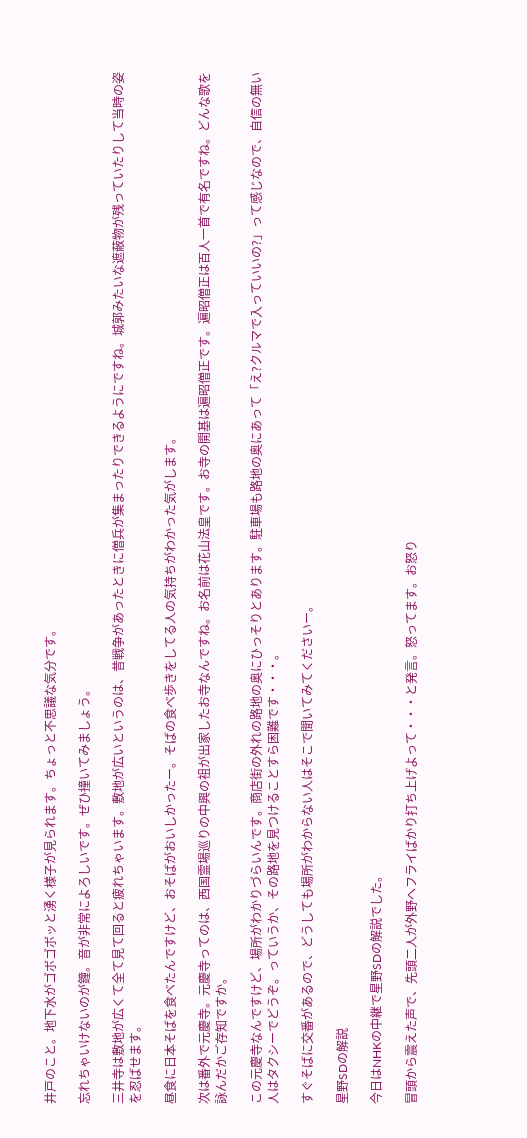井戸のこと。地下水がゴボゴボッと湧く様子が見られます。ちょっと不思議な気分です。

忘れちゃいけないのが鐘。音が非常によろしいです。ぜひ撞いてみましょう。

三井寺は敷地が広くて全て見て回ると疲れちゃいます。敷地が広いというのは、昔戦争があったときに僧兵が集まったりできるようにですね。城郭みたいな遮蔽物が残っていたりして当時の姿を忍ばせます。

昼食に日本そばを食べたんですけど、おそばがおいしかったー。そばの食べ歩きをしてる人の気持ちがわかった気がします。

次は番外で元慶寺。元慶寺ってのは、西国霊場巡りの中興の祖が出家したお寺なんですね。お名前は花山法皇です。お寺の開基は遍昭僧正です。遍昭僧正は百人一首で有名ですね。どんな歌を詠んだかご存知ですか。

この元慶寺なんですけど、場所がわかりづらいんです。商店街の外れの路地の奥にひっそりとあります。駐車場も路地の奥にあって「え?クルマで入っていいの?」って感じなので、自信の無い人はタクシーでどうぞ。っていうか、その路地を見つけることすら困難です・・・。

すぐそばに交番があるので、どうしても場所がわからない人はそこで聞いてみてくださいー。

星野SDの解説

今日はNHKの中継で星野SDの解説でした。

冒頭から震えた声で、先頭二人が外野へフライばかり打ち上げよって・・・と発言。怒ってます。お怒り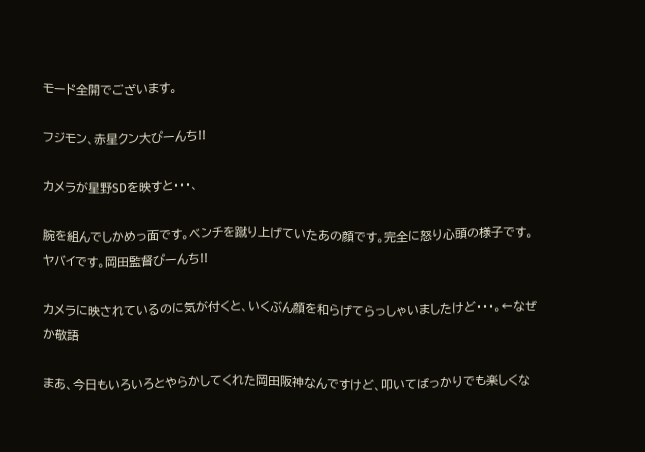モード全開でございます。

フジモン、赤星クン大ぴーんち!!

カメラが星野SDを映すと・・・、

腕を組んでしかめっ面です。ベンチを蹴り上げていたあの顔です。完全に怒り心頭の様子です。ヤバイです。岡田監督ぴーんち!!

カメラに映されているのに気が付くと、いくぶん顔を和らげてらっしゃいましたけど・・・。←なぜか敬語

まあ、今日もいろいろとやらかしてくれた岡田阪神なんですけど、叩いてばっかりでも楽しくな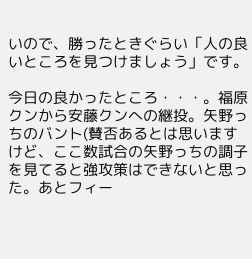いので、勝ったときぐらい「人の良いところを見つけましょう」です。

今日の良かったところ・・・。福原クンから安藤クンへの継投。矢野っちのバント(賛否あるとは思いますけど、ここ数試合の矢野っちの調子を見てると強攻策はできないと思った。あとフィー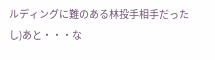ルディングに難のある林投手相手だったし)あと・・・な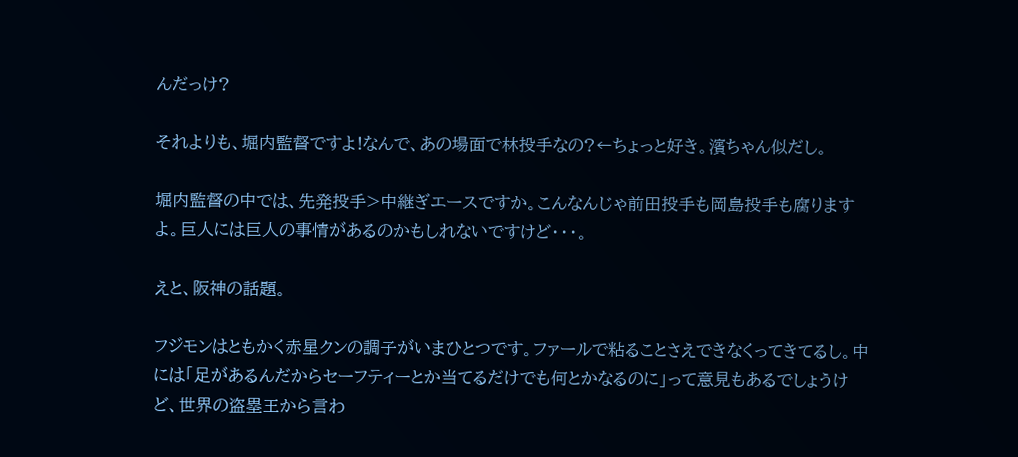んだっけ?

それよりも、堀内監督ですよ!なんで、あの場面で林投手なの?←ちょっと好き。濱ちゃん似だし。

堀内監督の中では、先発投手>中継ぎエースですか。こんなんじゃ前田投手も岡島投手も腐りますよ。巨人には巨人の事情があるのかもしれないですけど・・・。

えと、阪神の話題。

フジモンはともかく赤星クンの調子がいまひとつです。ファールで粘ることさえできなくってきてるし。中には「足があるんだからセーフティーとか当てるだけでも何とかなるのに」って意見もあるでしょうけど、世界の盗塁王から言わ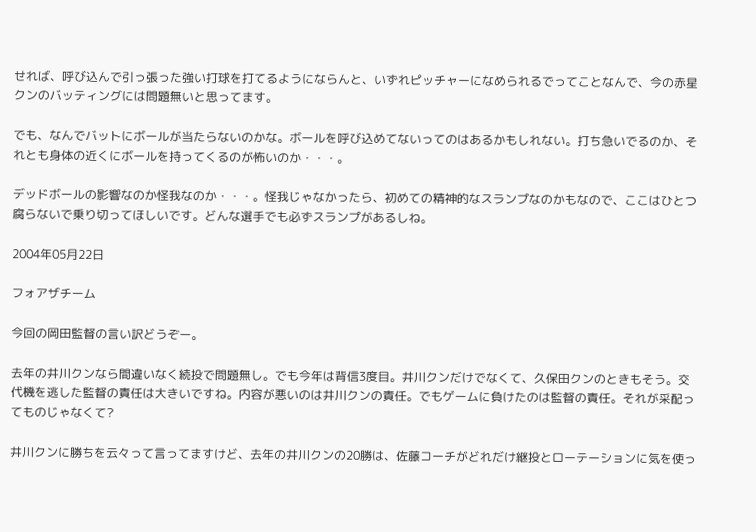せれば、呼び込んで引っ張った強い打球を打てるようにならんと、いずれピッチャーになめられるでってことなんで、今の赤星クンのバッティングには問題無いと思ってます。

でも、なんでバットにボールが当たらないのかな。ボールを呼び込めてないってのはあるかもしれない。打ち急いでるのか、それとも身体の近くにボールを持ってくるのが怖いのか・・・。

デッドボールの影響なのか怪我なのか・・・。怪我じゃなかったら、初めての精神的なスランプなのかもなので、ここはひとつ腐らないで乗り切ってほしいです。どんな選手でも必ずスランプがあるしね。

2004年05月22日

フォアザチーム

今回の岡田監督の言い訳どうぞー。

去年の井川クンなら間違いなく続投で問題無し。でも今年は背信3度目。井川クンだけでなくて、久保田クンのときもそう。交代機を逃した監督の責任は大きいですね。内容が悪いのは井川クンの責任。でもゲームに負けたのは監督の責任。それが采配ってものじゃなくて?

井川クンに勝ちを云々って言ってますけど、去年の井川クンの20勝は、佐藤コーチがどれだけ継投とローテーションに気を使っ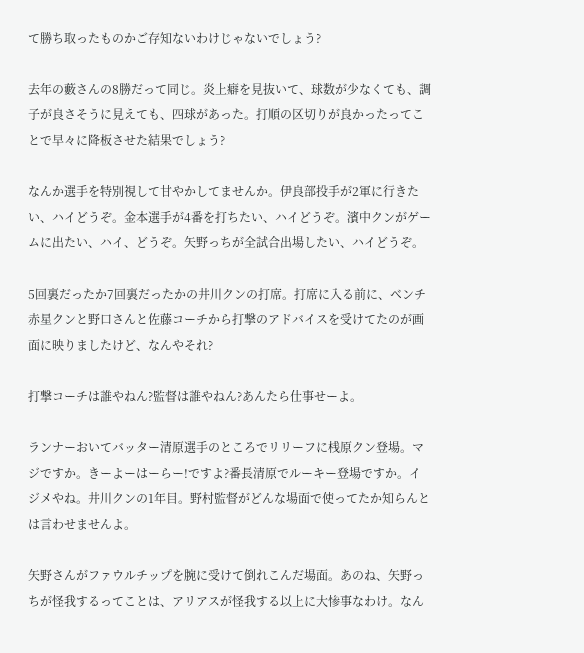て勝ち取ったものかご存知ないわけじゃないでしょう?

去年の藪さんの8勝だって同じ。炎上癖を見抜いて、球数が少なくても、調子が良さそうに見えても、四球があった。打順の区切りが良かったってことで早々に降板させた結果でしょう?

なんか選手を特別視して甘やかしてませんか。伊良部投手が2軍に行きたい、ハイどうぞ。金本選手が4番を打ちたい、ハイどうぞ。濱中クンがゲームに出たい、ハイ、どうぞ。矢野っちが全試合出場したい、ハイどうぞ。

5回裏だったか7回裏だったかの井川クンの打席。打席に入る前に、ベンチ赤星クンと野口さんと佐藤コーチから打撃のアドバイスを受けてたのが画面に映りましたけど、なんやそれ?

打撃コーチは誰やねん?監督は誰やねん?あんたら仕事せーよ。

ランナーおいてバッター清原選手のところでリリーフに桟原クン登場。マジですか。きーよーはーらー!ですよ?番長清原でルーキー登場ですか。イジメやね。井川クンの1年目。野村監督がどんな場面で使ってたか知らんとは言わせませんよ。

矢野さんがファウルチップを腕に受けて倒れこんだ場面。あのね、矢野っちが怪我するってことは、アリアスが怪我する以上に大惨事なわけ。なん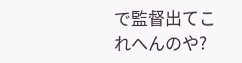で監督出てこれへんのや?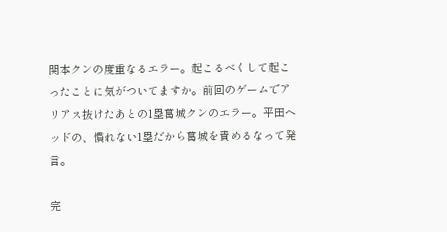関本クンの度重なるエラー。起こるべくして起こったことに気がついてますか。前回のゲームでアリアス抜けたあとの1塁葛城クンのエラー。平田ヘッドの、慣れない1塁だから葛城を責めるなって発言。

完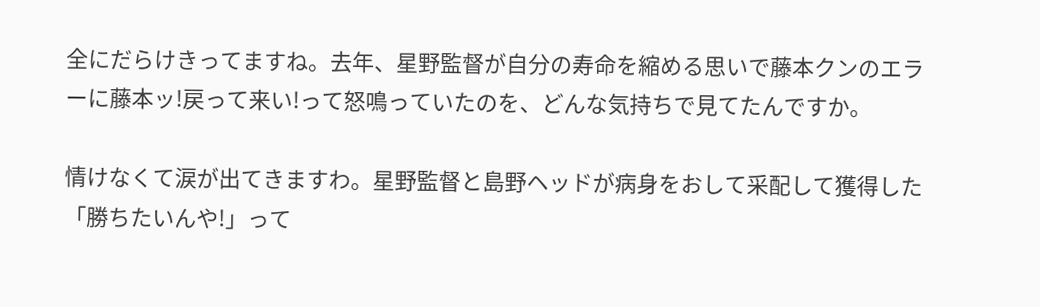全にだらけきってますね。去年、星野監督が自分の寿命を縮める思いで藤本クンのエラーに藤本ッ!戻って来い!って怒鳴っていたのを、どんな気持ちで見てたんですか。

情けなくて涙が出てきますわ。星野監督と島野ヘッドが病身をおして采配して獲得した「勝ちたいんや!」って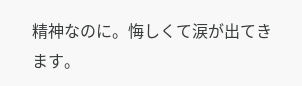精神なのに。悔しくて涙が出てきます。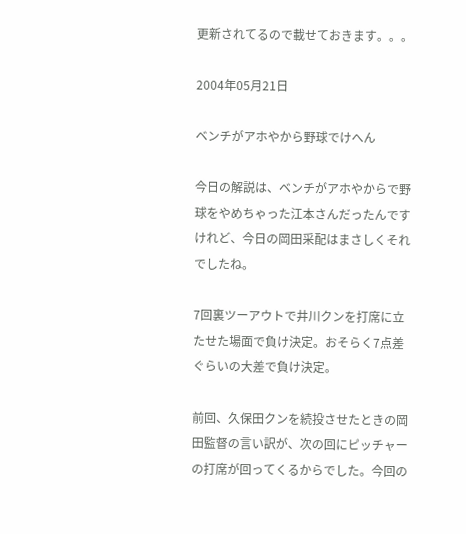更新されてるので載せておきます。。。

2004年05月21日

ベンチがアホやから野球でけへん

今日の解説は、ベンチがアホやからで野球をやめちゃった江本さんだったんですけれど、今日の岡田采配はまさしくそれでしたね。

7回裏ツーアウトで井川クンを打席に立たせた場面で負け決定。おそらく7点差ぐらいの大差で負け決定。

前回、久保田クンを続投させたときの岡田監督の言い訳が、次の回にピッチャーの打席が回ってくるからでした。今回の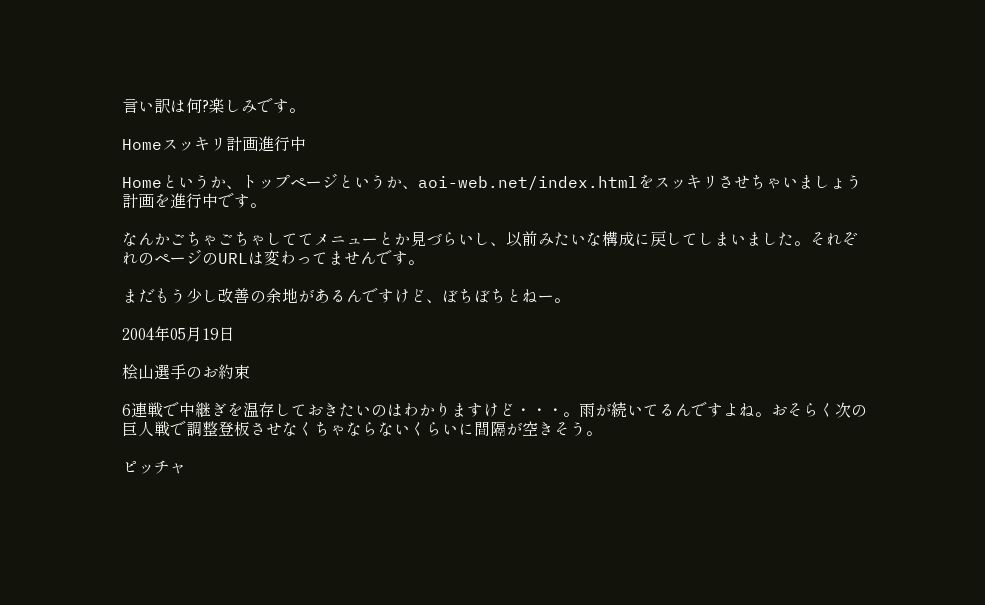言い訳は何?楽しみです。

Homeスッキリ計画進行中

Homeというか、トップページというか、aoi-web.net/index.htmlをスッキリさせちゃいましょう計画を進行中です。

なんかごちゃごちゃしててメニューとか見づらいし、以前みたいな構成に戻してしまいました。それぞれのページのURLは変わってませんです。

まだもう少し改善の余地があるんですけど、ぼちぼちとねー。

2004年05月19日

桧山選手のお約束

6連戦で中継ぎを温存しておきたいのはわかりますけど・・・。雨が続いてるんですよね。おそらく次の巨人戦で調整登板させなくちゃならないくらいに間隔が空きそう。

ピッチャ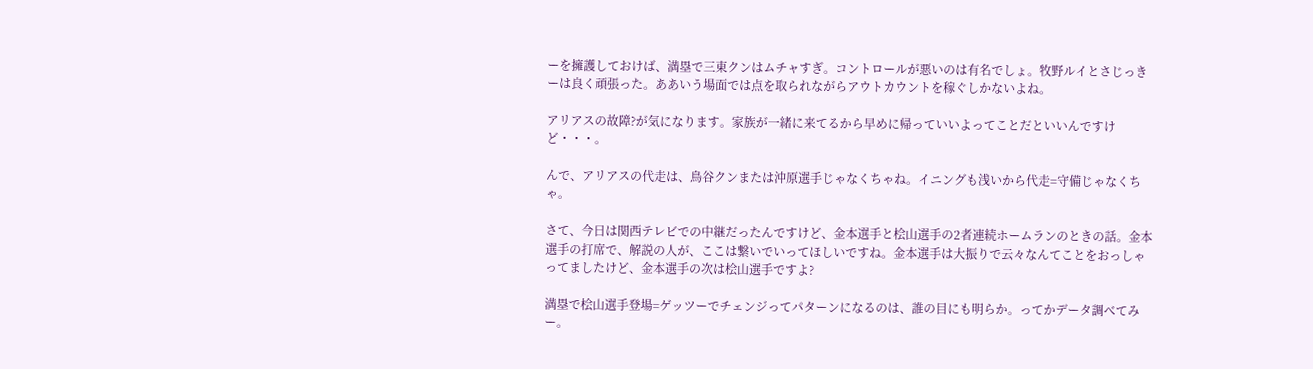ーを擁護しておけば、満塁で三東クンはムチャすぎ。コントロールが悪いのは有名でしょ。牧野ルイとさじっきーは良く頑張った。ああいう場面では点を取られながらアウトカウントを稼ぐしかないよね。

アリアスの故障?が気になります。家族が一緒に来てるから早めに帰っていいよってことだといいんですけど・・・。

んで、アリアスの代走は、鳥谷クンまたは沖原選手じゃなくちゃね。イニングも浅いから代走=守備じゃなくちゃ。

さて、今日は関西テレビでの中継だったんですけど、金本選手と桧山選手の2者連続ホームランのときの話。金本選手の打席で、解説の人が、ここは繋いでいってほしいですね。金本選手は大振りで云々なんてことをおっしゃってましたけど、金本選手の次は桧山選手ですよ?

満塁で桧山選手登場=ゲッツーでチェンジってパターンになるのは、誰の目にも明らか。ってかデータ調べてみー。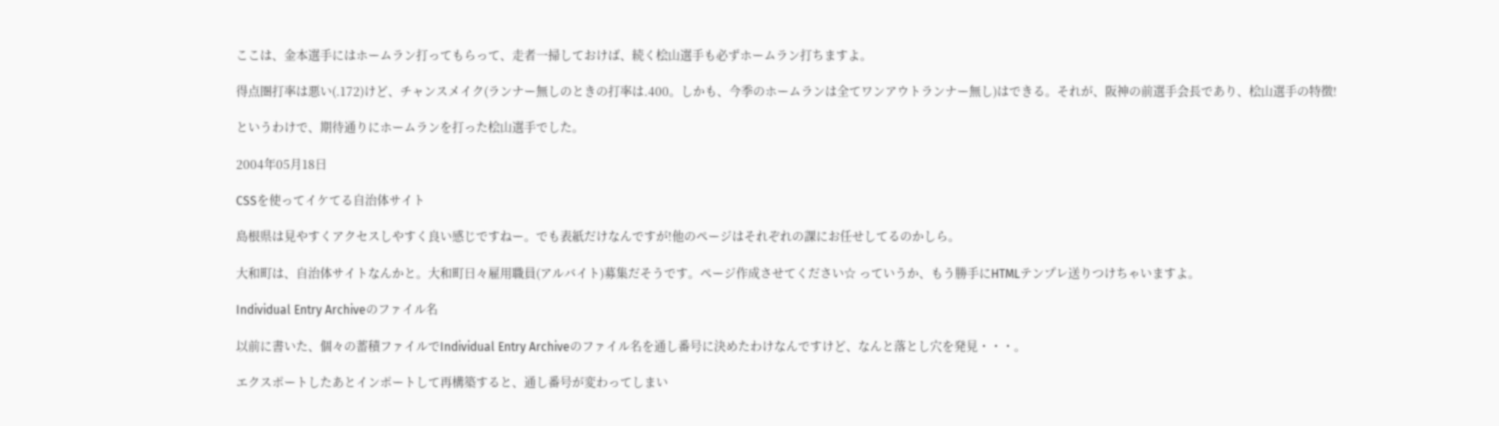ここは、金本選手にはホームラン打ってもらって、走者一掃しておけば、続く桧山選手も必ずホームラン打ちますよ。

得点圏打率は悪い(.172)けど、チャンスメイク(ランナー無しのときの打率は.400。しかも、今季のホームランは全てワンアウトランナー無し)はできる。それが、阪神の前選手会長であり、桧山選手の特徴!

というわけで、期待通りにホームランを打った桧山選手でした。

2004年05月18日

CSSを使ってイケてる自治体サイト

島根県は見やすくアクセスしやすく良い感じですねー。でも表紙だけなんですが!他のページはそれぞれの課にお任せしてるのかしら。

大和町は、自治体サイトなんかと。大和町日々雇用職員(アルバイト)募集だそうです。ページ作成させてください☆ っていうか、もう勝手にHTMLテンプレ送りつけちゃいますよ。

Individual Entry Archiveのファイル名

以前に書いた、個々の蓄積ファイルでIndividual Entry Archiveのファイル名を通し番号に決めたわけなんですけど、なんと落とし穴を発見・・・。

エクスポートしたあとインポートして再構築すると、通し番号が変わってしまい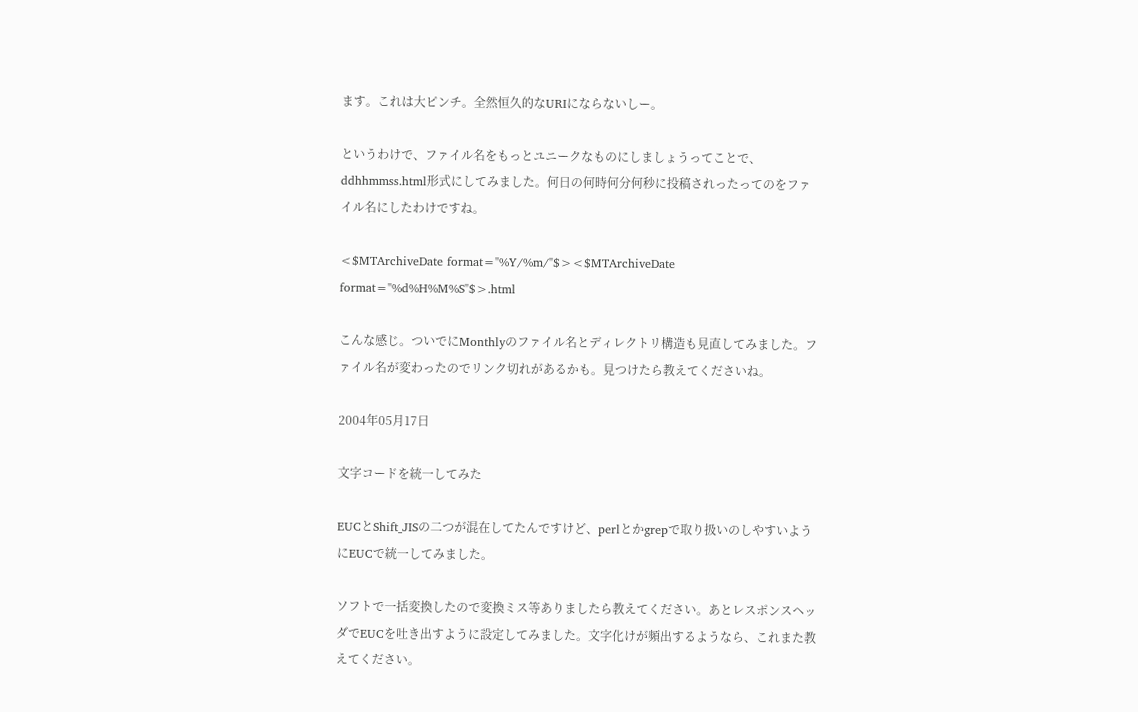ます。これは大ピンチ。全然恒久的なURIにならないしー。

というわけで、ファイル名をもっとユニークなものにしましょうってことで、ddhhmmss.html形式にしてみました。何日の何時何分何秒に投稿されったってのをファイル名にしたわけですね。

<$MTArchiveDate format="%Y/%m/"$><$MTArchiveDate format="%d%H%M%S"$>.html

こんな感じ。ついでにMonthlyのファイル名とディレクトリ構造も見直してみました。ファイル名が変わったのでリンク切れがあるかも。見つけたら教えてくださいね。

2004年05月17日

文字コードを統一してみた

EUCとShift_JISの二つが混在してたんですけど、perlとかgrepで取り扱いのしやすいようにEUCで統一してみました。

ソフトで一括変換したので変換ミス等ありましたら教えてください。あとレスポンスヘッダでEUCを吐き出すように設定してみました。文字化けが頻出するようなら、これまた教えてください。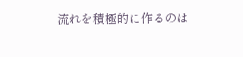流れを積極的に作るのは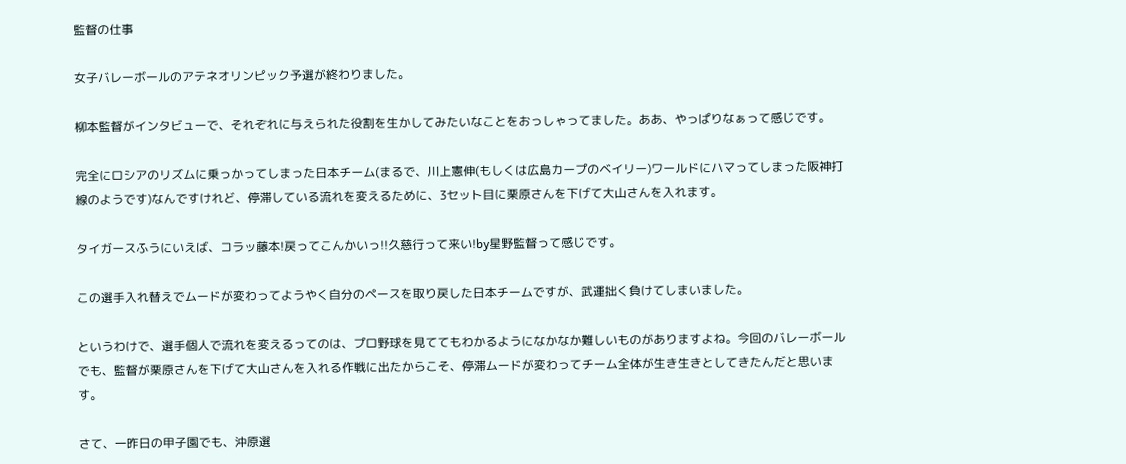監督の仕事

女子バレーボールのアテネオリンピック予選が終わりました。

柳本監督がインタビューで、それぞれに与えられた役割を生かしてみたいなことをおっしゃってました。ああ、やっぱりなぁって感じです。

完全にロシアのリズムに乗っかってしまった日本チーム(まるで、川上憲伸(もしくは広島カープのベイリー)ワールドにハマってしまった阪神打線のようです)なんですけれど、停滞している流れを変えるために、3セット目に栗原さんを下げて大山さんを入れます。

タイガースふうにいえば、コラッ藤本!戻ってこんかいっ!!久慈行って来い!by星野監督って感じです。

この選手入れ替えでムードが変わってようやく自分のペースを取り戻した日本チームですが、武運拙く負けてしまいました。

というわけで、選手個人で流れを変えるってのは、プロ野球を見ててもわかるようになかなか難しいものがありますよね。今回のバレーボールでも、監督が栗原さんを下げて大山さんを入れる作戦に出たからこそ、停滞ムードが変わってチーム全体が生き生きとしてきたんだと思います。

さて、一昨日の甲子園でも、沖原選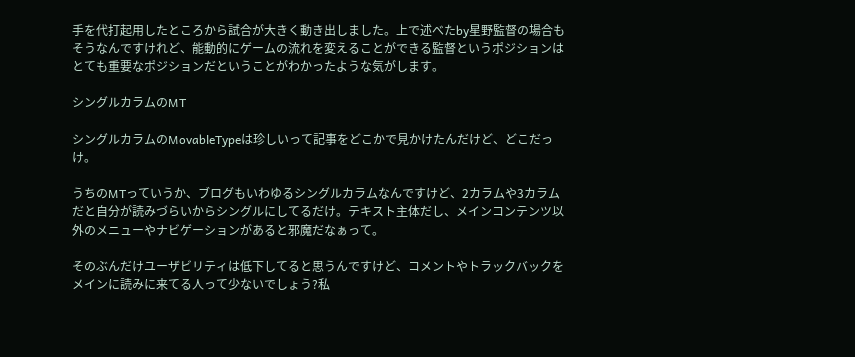手を代打起用したところから試合が大きく動き出しました。上で述べたby星野監督の場合もそうなんですけれど、能動的にゲームの流れを変えることができる監督というポジションはとても重要なポジションだということがわかったような気がします。

シングルカラムのMT

シングルカラムのMovableTypeは珍しいって記事をどこかで見かけたんだけど、どこだっけ。

うちのMTっていうか、ブログもいわゆるシングルカラムなんですけど、2カラムや3カラムだと自分が読みづらいからシングルにしてるだけ。テキスト主体だし、メインコンテンツ以外のメニューやナビゲーションがあると邪魔だなぁって。

そのぶんだけユーザビリティは低下してると思うんですけど、コメントやトラックバックをメインに読みに来てる人って少ないでしょう?私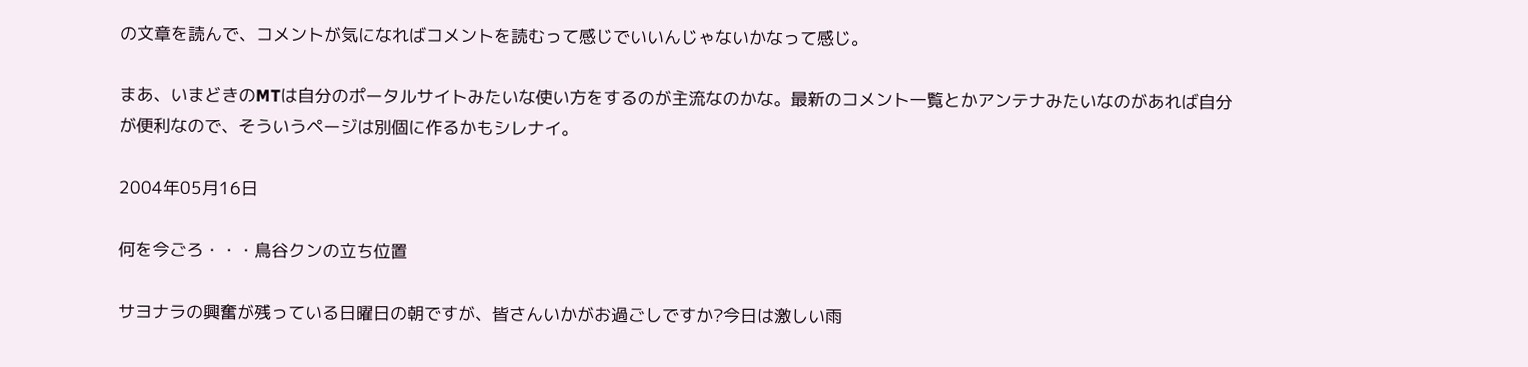の文章を読んで、コメントが気になればコメントを読むって感じでいいんじゃないかなって感じ。

まあ、いまどきのMTは自分のポータルサイトみたいな使い方をするのが主流なのかな。最新のコメント一覧とかアンテナみたいなのがあれば自分が便利なので、そういうページは別個に作るかもシレナイ。

2004年05月16日

何を今ごろ・・・鳥谷クンの立ち位置

サヨナラの興奮が残っている日曜日の朝ですが、皆さんいかがお過ごしですか?今日は激しい雨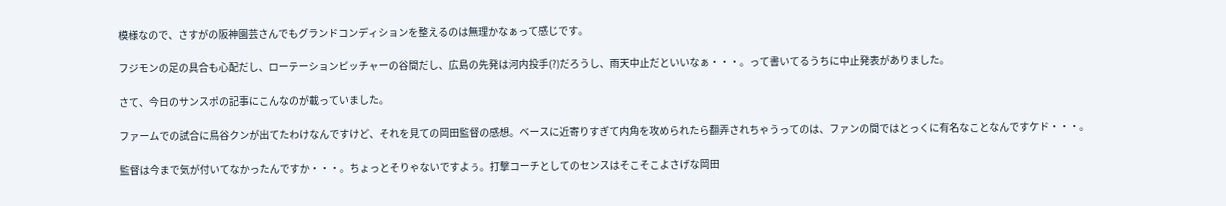模様なので、さすがの阪神園芸さんでもグランドコンディションを整えるのは無理かなぁって感じです。

フジモンの足の具合も心配だし、ローテーションピッチャーの谷間だし、広島の先発は河内投手(?)だろうし、雨天中止だといいなぁ・・・。って書いてるうちに中止発表がありました。

さて、今日のサンスポの記事にこんなのが載っていました。

ファームでの試合に鳥谷クンが出てたわけなんですけど、それを見ての岡田監督の感想。ベースに近寄りすぎて内角を攻められたら翻弄されちゃうってのは、ファンの間ではとっくに有名なことなんですケド・・・。

監督は今まで気が付いてなかったんですか・・・。ちょっとそりゃないですよぅ。打撃コーチとしてのセンスはそこそこよさげな岡田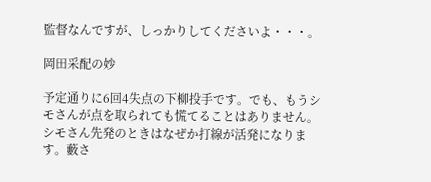監督なんですが、しっかりしてくださいよ・・・。

岡田采配の妙

予定通りに6回4失点の下柳投手です。でも、もうシモさんが点を取られても慌てることはありません。シモさん先発のときはなぜか打線が活発になります。藪さ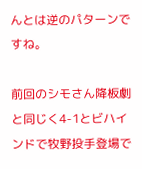んとは逆のパターンですね。

前回のシモさん降板劇と同じく4-1とビハインドで牧野投手登場で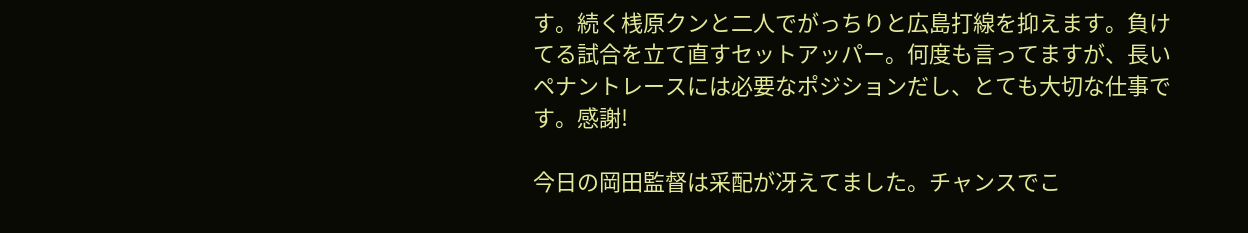す。続く桟原クンと二人でがっちりと広島打線を抑えます。負けてる試合を立て直すセットアッパー。何度も言ってますが、長いペナントレースには必要なポジションだし、とても大切な仕事です。感謝!

今日の岡田監督は采配が冴えてました。チャンスでこ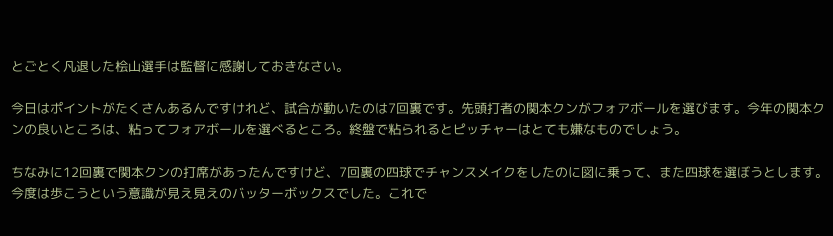とごとく凡退した桧山選手は監督に感謝しておきなさい。

今日はポイントがたくさんあるんですけれど、試合が動いたのは7回裏です。先頭打者の関本クンがフォアボールを選びます。今年の関本クンの良いところは、粘ってフォアボールを選べるところ。終盤で粘られるとピッチャーはとても嫌なものでしょう。

ちなみに12回裏で関本クンの打席があったんですけど、7回裏の四球でチャンスメイクをしたのに図に乗って、また四球を選ぼうとします。今度は歩こうという意識が見え見えのバッターボックスでした。これで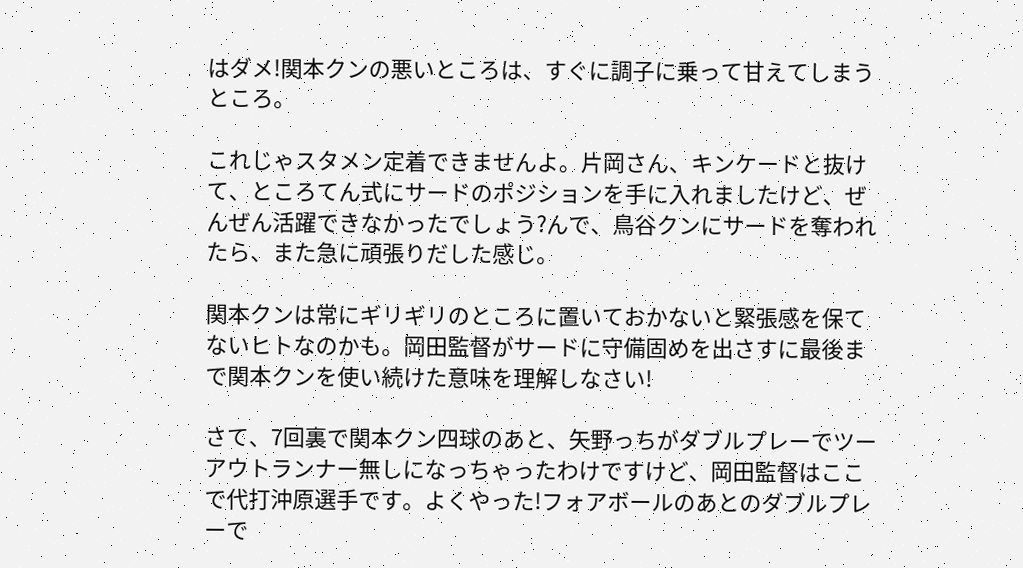はダメ!関本クンの悪いところは、すぐに調子に乗って甘えてしまうところ。

これじゃスタメン定着できませんよ。片岡さん、キンケードと抜けて、ところてん式にサードのポジションを手に入れましたけど、ぜんぜん活躍できなかったでしょう?んで、鳥谷クンにサードを奪われたら、また急に頑張りだした感じ。

関本クンは常にギリギリのところに置いておかないと緊張感を保てないヒトなのかも。岡田監督がサードに守備固めを出さすに最後まで関本クンを使い続けた意味を理解しなさい!

さて、7回裏で関本クン四球のあと、矢野っちがダブルプレーでツーアウトランナー無しになっちゃったわけですけど、岡田監督はここで代打沖原選手です。よくやった!フォアボールのあとのダブルプレーで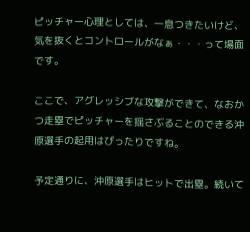ピッチャー心理としては、一息つきたいけど、気を抜くとコントロールがなぁ・・・って場面です。

ここで、アグレッシブな攻撃ができて、なおかつ走塁でピッチャーを揺さぶることのできる沖原選手の起用はぴったりですね。

予定通りに、沖原選手はヒットで出塁。続いて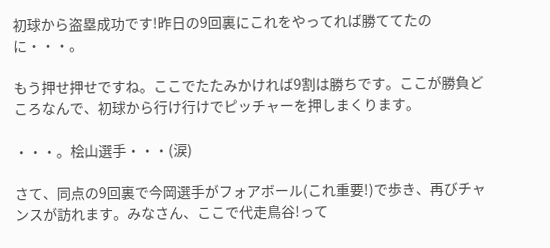初球から盗塁成功です!昨日の9回裏にこれをやってれば勝ててたのに・・・。

もう押せ押せですね。ここでたたみかければ9割は勝ちです。ここが勝負どころなんで、初球から行け行けでピッチャーを押しまくります。

・・・。桧山選手・・・(涙)

さて、同点の9回裏で今岡選手がフォアボール(これ重要!)で歩き、再びチャンスが訪れます。みなさん、ここで代走鳥谷!って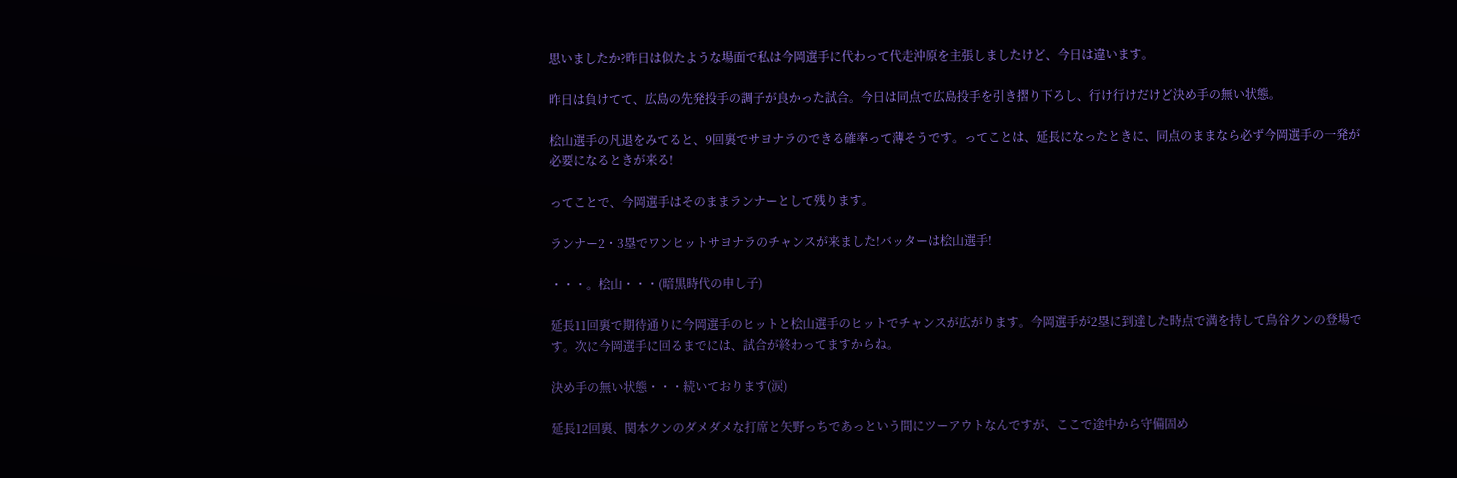思いましたか?昨日は似たような場面で私は今岡選手に代わって代走沖原を主張しましたけど、今日は違います。

昨日は負けてて、広島の先発投手の調子が良かった試合。今日は同点で広島投手を引き摺り下ろし、行け行けだけど決め手の無い状態。

桧山選手の凡退をみてると、9回裏でサヨナラのできる確率って薄そうです。ってことは、延長になったときに、同点のままなら必ず今岡選手の一発が必要になるときが来る!

ってことで、今岡選手はそのままランナーとして残ります。

ランナー2・3塁でワンヒットサヨナラのチャンスが来ました!バッターは桧山選手!

・・・。桧山・・・(暗黒時代の申し子)

延長11回裏で期待通りに今岡選手のヒットと桧山選手のヒットでチャンスが広がります。今岡選手が2塁に到達した時点で満を持して鳥谷クンの登場です。次に今岡選手に回るまでには、試合が終わってますからね。

決め手の無い状態・・・続いております(涙)

延長12回裏、関本クンのダメダメな打席と矢野っちであっという間にツーアウトなんですが、ここで途中から守備固め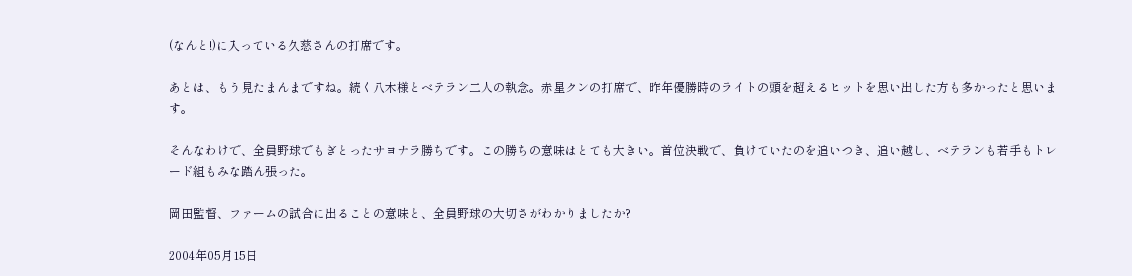(なんと!)に入っている久慈さんの打席です。

あとは、もう見たまんまですね。続く八木様とベテラン二人の執念。赤星クンの打席で、昨年優勝時のライトの頭を超えるヒットを思い出した方も多かったと思います。

そんなわけで、全員野球でもぎとったサヨナラ勝ちです。この勝ちの意味はとても大きい。首位決戦で、負けていたのを追いつき、追い越し、ベテランも若手もトレード組もみな踏ん張った。

岡田監督、ファームの試合に出ることの意味と、全員野球の大切さがわかりましたか?

2004年05月15日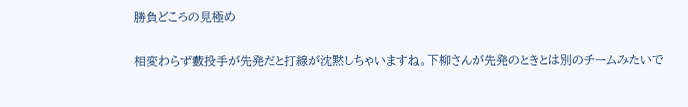勝負どころの見極め

相変わらず藪投手が先発だと打線が沈黙しちゃいますね。下柳さんが先発のときとは別のチームみたいで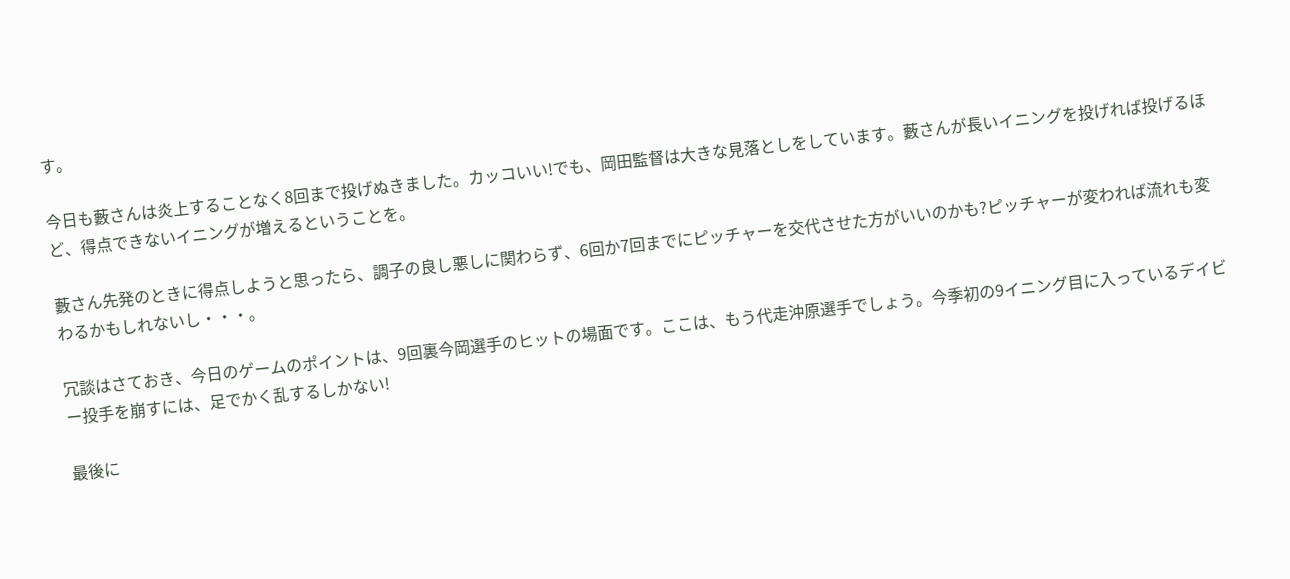す。

今日も藪さんは炎上することなく8回まで投げぬきました。カッコいい!でも、岡田監督は大きな見落としをしています。藪さんが長いイニングを投げれば投げるほど、得点できないイニングが増えるということを。

藪さん先発のときに得点しようと思ったら、調子の良し悪しに関わらず、6回か7回までにピッチャーを交代させた方がいいのかも?ピッチャーが変われば流れも変わるかもしれないし・・・。

冗談はさておき、今日のゲームのポイントは、9回裏今岡選手のヒットの場面です。ここは、もう代走沖原選手でしょう。今季初の9イニング目に入っているデイビー投手を崩すには、足でかく乱するしかない!

最後に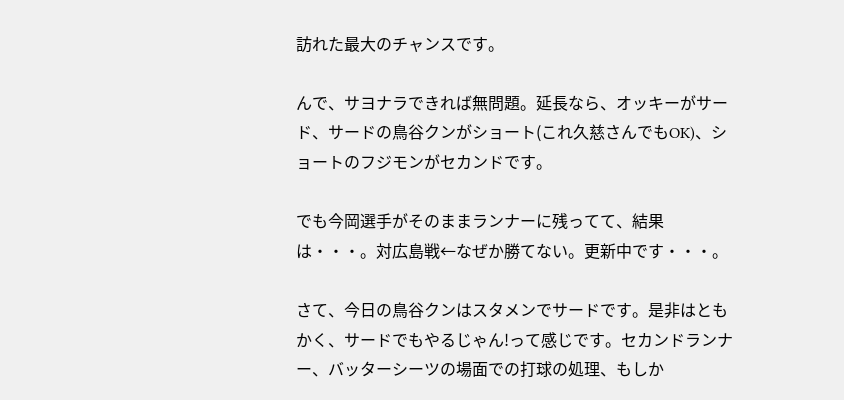訪れた最大のチャンスです。

んで、サヨナラできれば無問題。延長なら、オッキーがサード、サードの鳥谷クンがショート(これ久慈さんでもOK)、ショートのフジモンがセカンドです。

でも今岡選手がそのままランナーに残ってて、結果は・・・。対広島戦←なぜか勝てない。更新中です・・・。

さて、今日の鳥谷クンはスタメンでサードです。是非はともかく、サードでもやるじゃん!って感じです。セカンドランナー、バッターシーツの場面での打球の処理、もしか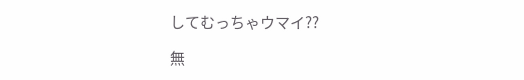してむっちゃウマイ??

無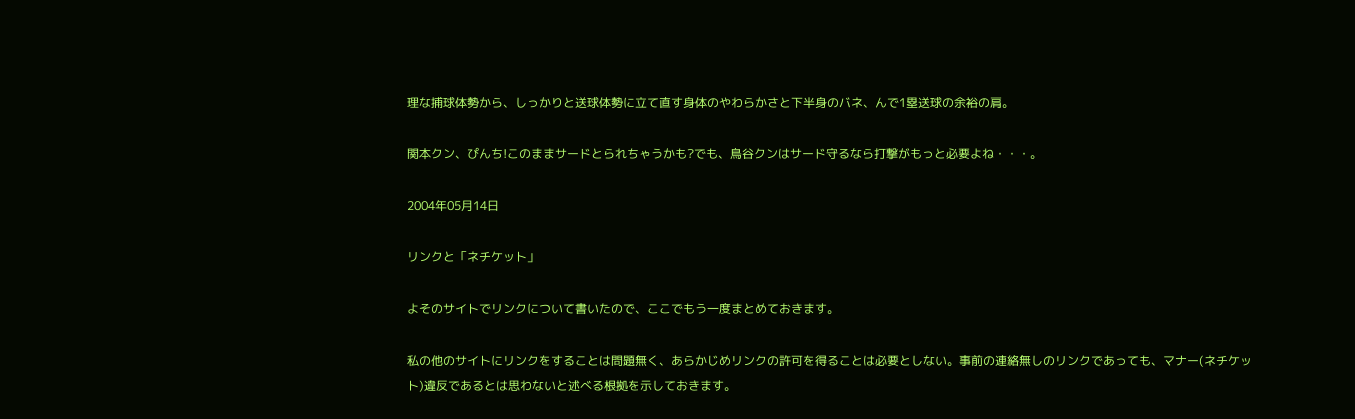理な捕球体勢から、しっかりと送球体勢に立て直す身体のやわらかさと下半身のバネ、んで1塁送球の余裕の肩。

関本クン、ぴんち!このままサードとられちゃうかも?でも、鳥谷クンはサード守るなら打撃がもっと必要よね・・・。

2004年05月14日

リンクと「ネチケット」

よそのサイトでリンクについて書いたので、ここでもう一度まとめておきます。

私の他のサイトにリンクをすることは問題無く、あらかじめリンクの許可を得ることは必要としない。事前の連絡無しのリンクであっても、マナー(ネチケット)違反であるとは思わないと述べる根拠を示しておきます。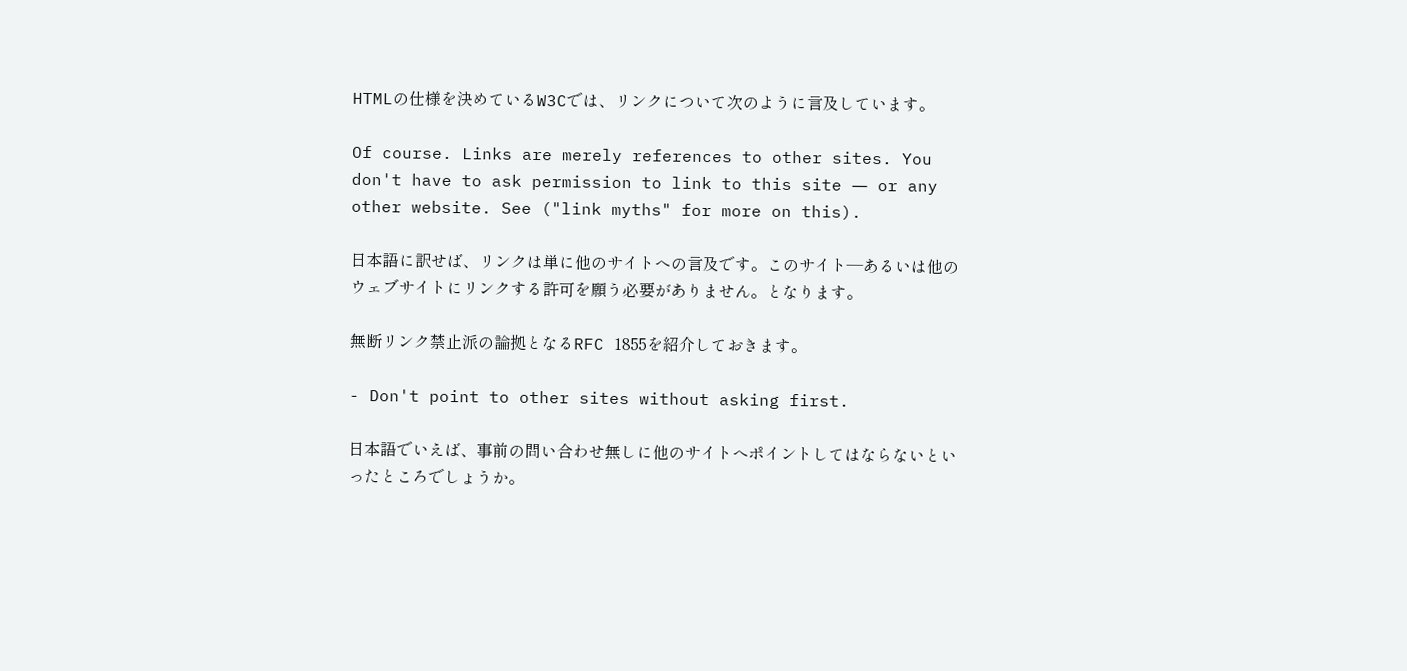HTMLの仕様を決めているW3Cでは、リンクについて次のように言及しています。

Of course. Links are merely references to other sites. You don't have to ask permission to link to this site ― or any other website. See ("link myths" for more on this).

日本語に訳せば、リンクは単に他のサイトへの言及です。このサイト―あるいは他のウェブサイトにリンクする許可を願う必要がありません。となります。

無断リンク禁止派の論拠となるRFC 1855を紹介しておきます。

- Don't point to other sites without asking first.

日本語でいえば、事前の問い合わせ無しに他のサイトへポイントしてはならないといったところでしょうか。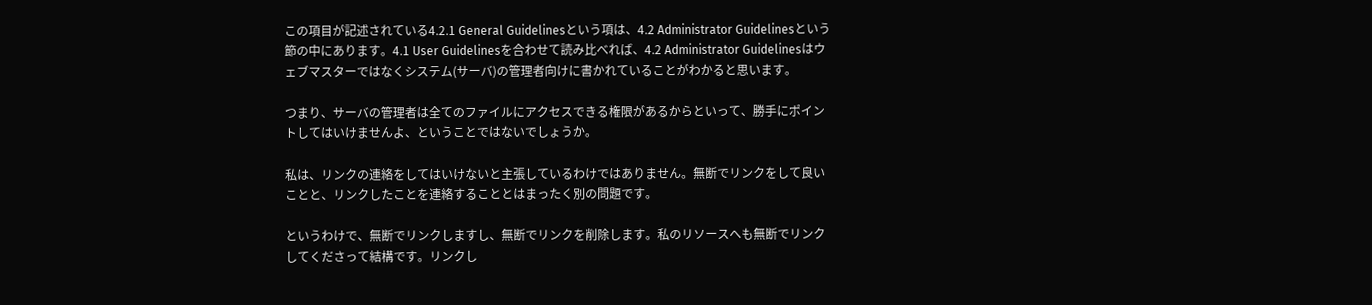この項目が記述されている4.2.1 General Guidelinesという項は、4.2 Administrator Guidelinesという節の中にあります。4.1 User Guidelinesを合わせて読み比べれば、4.2 Administrator Guidelinesはウェブマスターではなくシステム(サーバ)の管理者向けに書かれていることがわかると思います。

つまり、サーバの管理者は全てのファイルにアクセスできる権限があるからといって、勝手にポイントしてはいけませんよ、ということではないでしょうか。

私は、リンクの連絡をしてはいけないと主張しているわけではありません。無断でリンクをして良いことと、リンクしたことを連絡することとはまったく別の問題です。

というわけで、無断でリンクしますし、無断でリンクを削除します。私のリソースへも無断でリンクしてくださって結構です。リンクし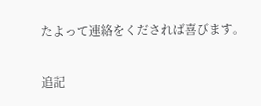たよって連絡をくだされば喜びます。

追記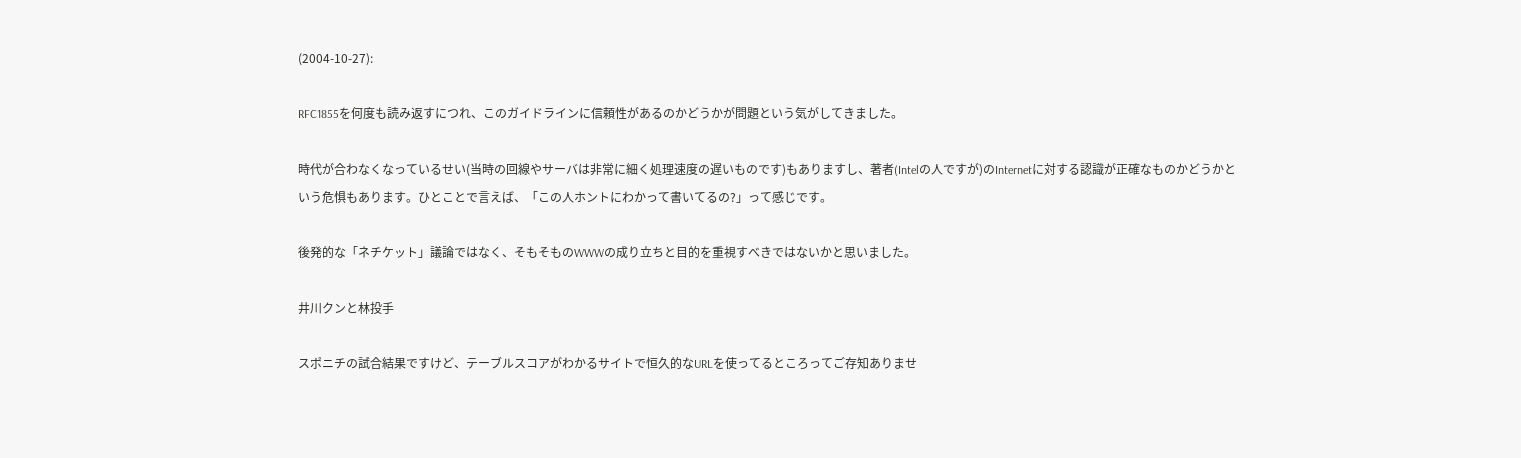(2004-10-27):

RFC1855を何度も読み返すにつれ、このガイドラインに信頼性があるのかどうかが問題という気がしてきました。

時代が合わなくなっているせい(当時の回線やサーバは非常に細く処理速度の遅いものです)もありますし、著者(Intelの人ですが)のInternetに対する認識が正確なものかどうかという危惧もあります。ひとことで言えば、「この人ホントにわかって書いてるの?」って感じです。

後発的な「ネチケット」議論ではなく、そもそものWWWの成り立ちと目的を重視すべきではないかと思いました。

井川クンと林投手

スポニチの試合結果ですけど、テーブルスコアがわかるサイトで恒久的なURLを使ってるところってご存知ありませ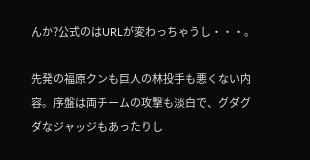んか?公式のはURLが変わっちゃうし・・・。

先発の福原クンも巨人の林投手も悪くない内容。序盤は両チームの攻撃も淡白で、グダグダなジャッジもあったりし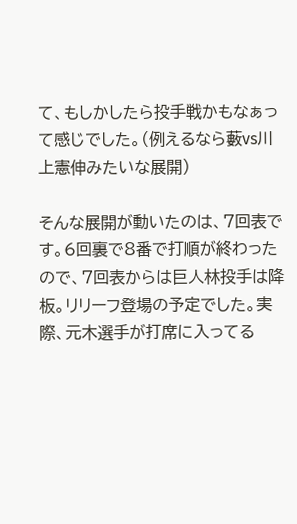て、もしかしたら投手戦かもなぁって感じでした。(例えるなら藪vs川上憲伸みたいな展開)

そんな展開が動いたのは、7回表です。6回裏で8番で打順が終わったので、7回表からは巨人林投手は降板。リリーフ登場の予定でした。実際、元木選手が打席に入ってる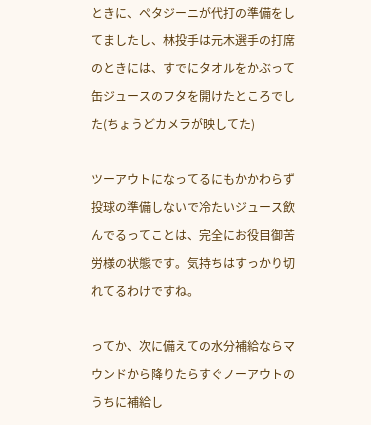ときに、ペタジーニが代打の準備をしてましたし、林投手は元木選手の打席のときには、すでにタオルをかぶって缶ジュースのフタを開けたところでした(ちょうどカメラが映してた)

ツーアウトになってるにもかかわらず投球の準備しないで冷たいジュース飲んでるってことは、完全にお役目御苦労様の状態です。気持ちはすっかり切れてるわけですね。

ってか、次に備えての水分補給ならマウンドから降りたらすぐノーアウトのうちに補給し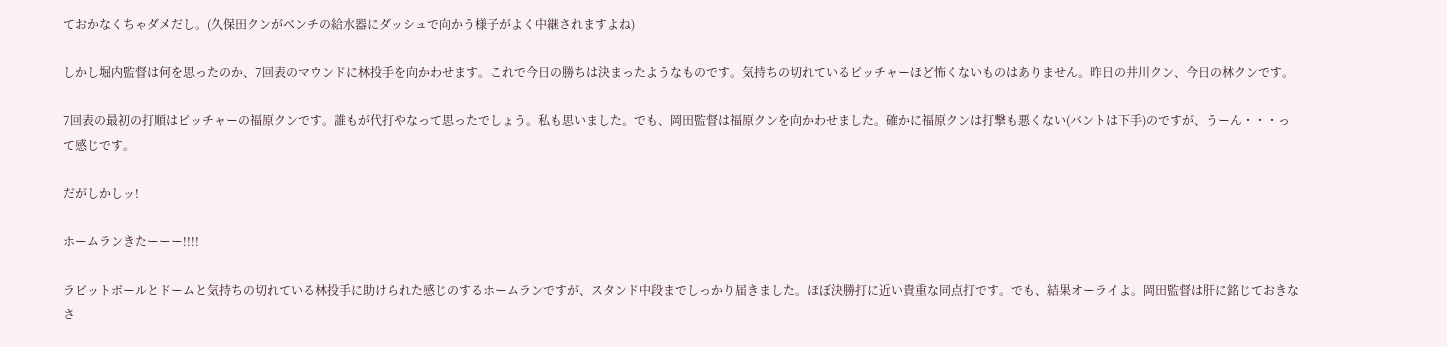ておかなくちゃダメだし。(久保田クンがベンチの給水器にダッシュで向かう様子がよく中継されますよね)

しかし堀内監督は何を思ったのか、7回表のマウンドに林投手を向かわせます。これで今日の勝ちは決まったようなものです。気持ちの切れているピッチャーほど怖くないものはありません。昨日の井川クン、今日の林クンです。

7回表の最初の打順はピッチャーの福原クンです。誰もが代打やなって思ったでしょう。私も思いました。でも、岡田監督は福原クンを向かわせました。確かに福原クンは打撃も悪くない(バントは下手)のですが、うーん・・・って感じです。

だがしかしッ!

ホームランきたーーー!!!!

ラビットボールとドームと気持ちの切れている林投手に助けられた感じのするホームランですが、スタンド中段までしっかり届きました。ほぼ決勝打に近い貴重な同点打です。でも、結果オーライよ。岡田監督は肝に銘じておきなさ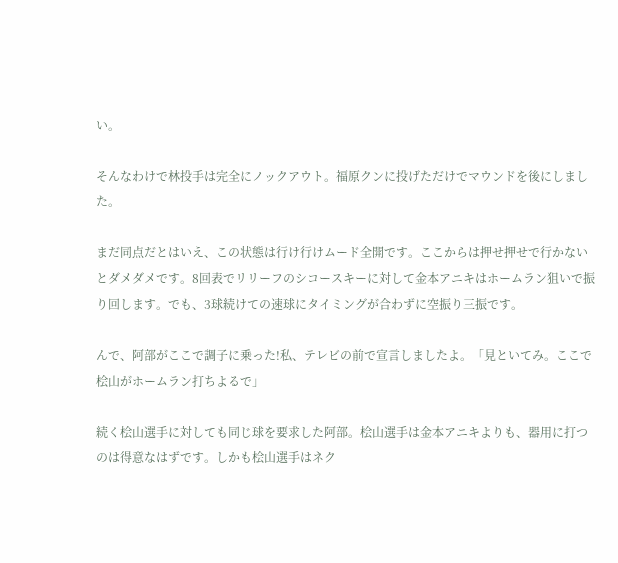い。

そんなわけで林投手は完全にノックアウト。福原クンに投げただけでマウンドを後にしました。

まだ同点だとはいえ、この状態は行け行けムード全開です。ここからは押せ押せで行かないとダメダメです。8回表でリリーフのシコースキーに対して金本アニキはホームラン狙いで振り回します。でも、3球続けての速球にタイミングが合わずに空振り三振です。

んで、阿部がここで調子に乗った!私、テレビの前で宣言しましたよ。「見といてみ。ここで桧山がホームラン打ちよるで」

続く桧山選手に対しても同じ球を要求した阿部。桧山選手は金本アニキよりも、器用に打つのは得意なはずです。しかも桧山選手はネク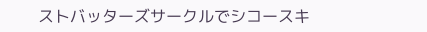ストバッターズサークルでシコースキ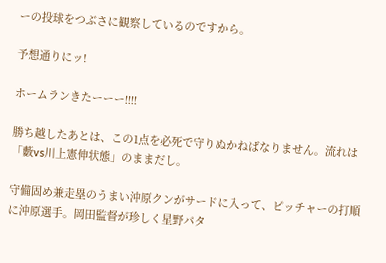ーの投球をつぶさに観察しているのですから。

予想通りにッ!

ホームランきたーーー!!!!

勝ち越したあとは、この1点を必死で守りぬかねばなりません。流れは「藪vs川上憲伸状態」のままだし。

守備固め兼走塁のうまい沖原クンがサードに入って、ピッチャーの打順に沖原選手。岡田監督が珍しく星野パタ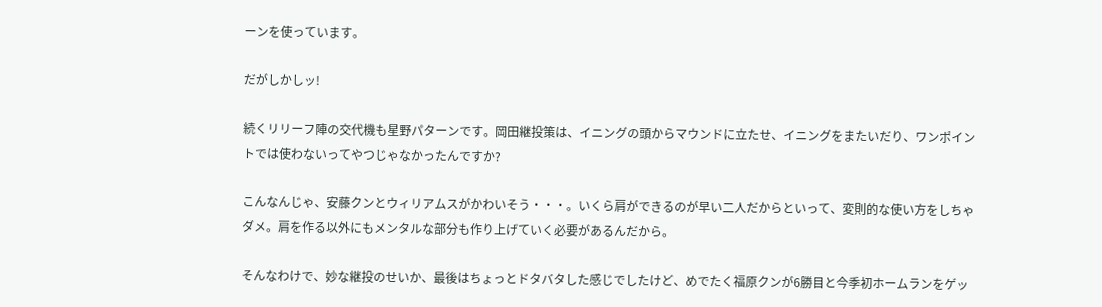ーンを使っています。

だがしかしッ!

続くリリーフ陣の交代機も星野パターンです。岡田継投策は、イニングの頭からマウンドに立たせ、イニングをまたいだり、ワンポイントでは使わないってやつじゃなかったんですか?

こんなんじゃ、安藤クンとウィリアムスがかわいそう・・・。いくら肩ができるのが早い二人だからといって、変則的な使い方をしちゃダメ。肩を作る以外にもメンタルな部分も作り上げていく必要があるんだから。

そんなわけで、妙な継投のせいか、最後はちょっとドタバタした感じでしたけど、めでたく福原クンが6勝目と今季初ホームランをゲッ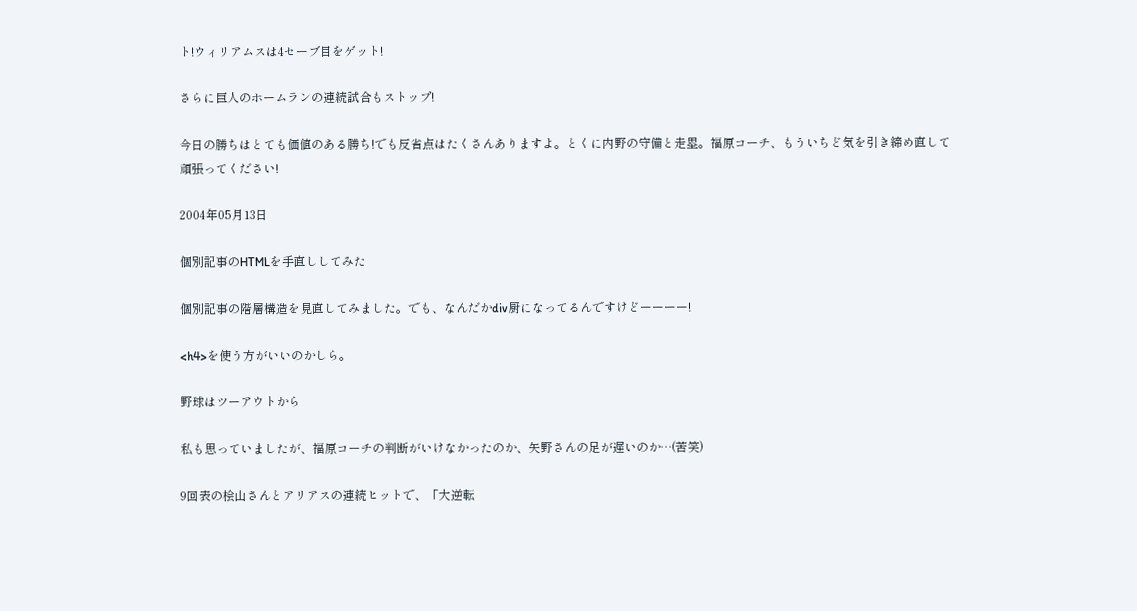ト!ウィリアムスは4セーブ目をゲット!

さらに巨人のホームランの連続試合もストップ!

今日の勝ちはとても価値のある勝ち!でも反省点はたくさんありますよ。とくに内野の守備と走塁。福原コーチ、もういちど気を引き締め直して頑張ってください!

2004年05月13日

個別記事のHTMLを手直ししてみた

個別記事の階層構造を見直してみました。でも、なんだかdiv厨になってるんですけどーーーー!

<h4>を使う方がいいのかしら。

野球はツーアウトから

私も思っていましたが、福原コーチの判断がいけなかったのか、矢野さんの足が遅いのか…(苦笑)

9回表の桧山さんとアリアスの連続ヒットで、「大逆転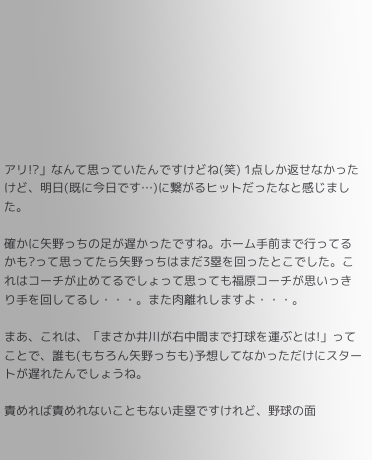アリ!?」なんて思っていたんですけどね(笑) 1点しか返せなかったけど、明日(既に今日です…)に繋がるヒットだったなと感じました。

確かに矢野っちの足が遅かったですね。ホーム手前まで行ってるかも?って思ってたら矢野っちはまだ3塁を回ったとこでした。これはコーチが止めてるでしょって思っても福原コーチが思いっきり手を回してるし・・・。また肉離れしますよ・・・。

まあ、これは、「まさか井川が右中間まで打球を運ぶとは!」ってことで、誰も(もちろん矢野っちも)予想してなかっただけにスタートが遅れたんでしょうね。

責めれば責めれないこともない走塁ですけれど、野球の面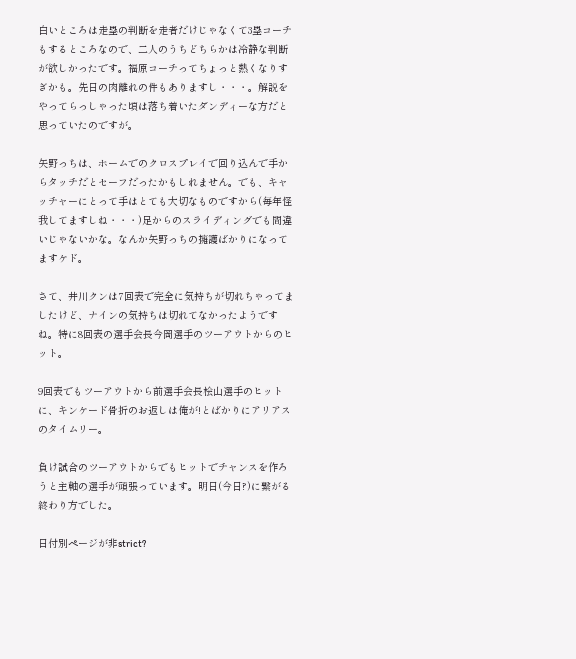白いところは走塁の判断を走者だけじゃなくて3塁コーチもするところなので、二人のうちどちらかは冷静な判断が欲しかったです。福原コーチってちょっと熱くなりすぎかも。先日の肉離れの件もありますし・・・。解説をやってらっしゃった頃は落ち着いたダンディーな方だと思っていたのですが。

矢野っちは、ホームでのクロスプレイで回り込んで手からタッチだとセーフだったかもしれません。でも、キャッチャーにとって手はとても大切なものですから(毎年怪我してますしね・・・)足からのスライディングでも間違いじゃないかな。なんか矢野っちの擁護ばかりになってますケド。

さて、井川クンは7回表で完全に気持ちが切れちゃってましたけど、ナインの気持ちは切れてなかったようですね。特に8回表の選手会長今岡選手のツーアウトからのヒット。

9回表でもツーアウトから前選手会長桧山選手のヒットに、キンケード骨折のお返しは俺が!とばかりにアリアスのタイムリー。

負け試合のツーアウトからでもヒットでチャンスを作ろうと主軸の選手が頑張っています。明日(今日?)に繋がる終わり方でした。

日付別ページが非strict?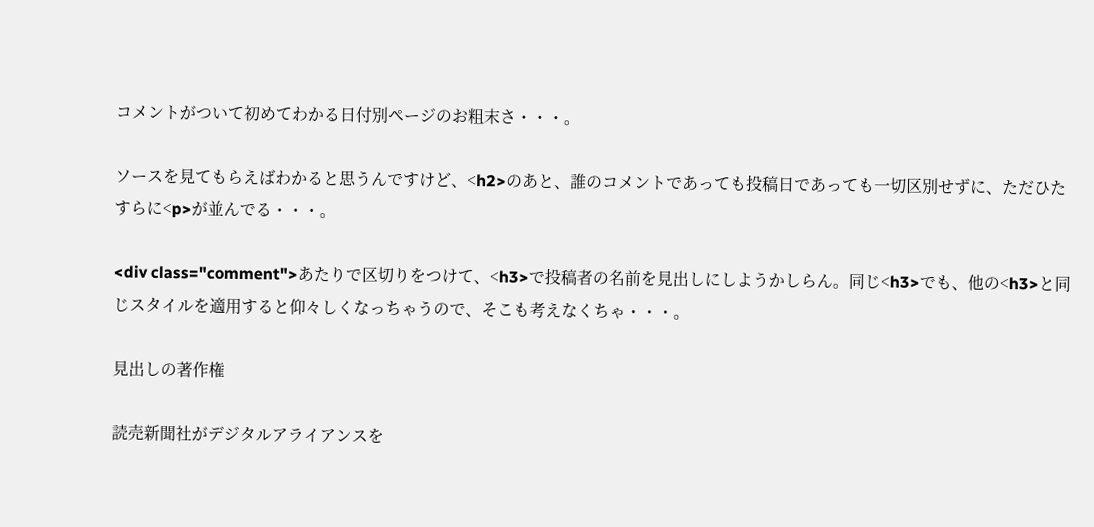コメントがついて初めてわかる日付別ページのお粗末さ・・・。

ソースを見てもらえばわかると思うんですけど、<h2>のあと、誰のコメントであっても投稿日であっても一切区別せずに、ただひたすらに<p>が並んでる・・・。

<div class="comment">あたりで区切りをつけて、<h3>で投稿者の名前を見出しにしようかしらん。同じ<h3>でも、他の<h3>と同じスタイルを適用すると仰々しくなっちゃうので、そこも考えなくちゃ・・・。

見出しの著作権

読売新聞社がデジタルアライアンスを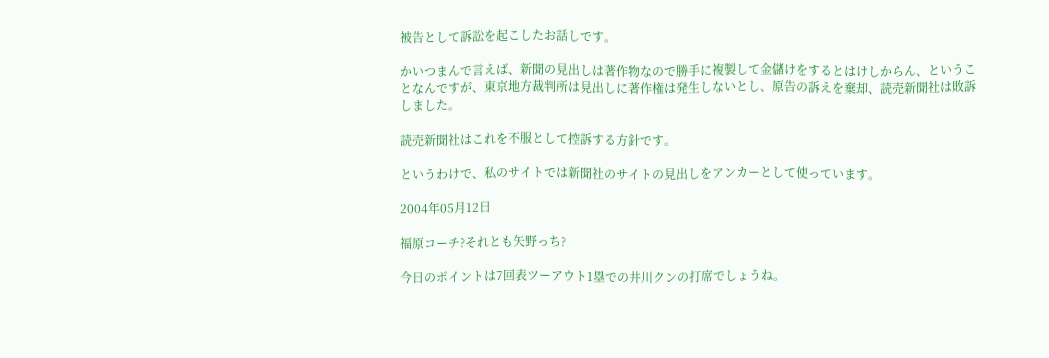被告として訴訟を起こしたお話しです。

かいつまんで言えば、新聞の見出しは著作物なので勝手に複製して金儲けをするとはけしからん、ということなんですが、東京地方裁判所は見出しに著作権は発生しないとし、原告の訴えを棄却、読売新聞社は敗訴しました。

読売新聞社はこれを不服として控訴する方針です。

というわけで、私のサイトでは新聞社のサイトの見出しをアンカーとして使っています。

2004年05月12日

福原コーチ?それとも矢野っち?

今日のポイントは7回表ツーアウト1塁での井川クンの打席でしょうね。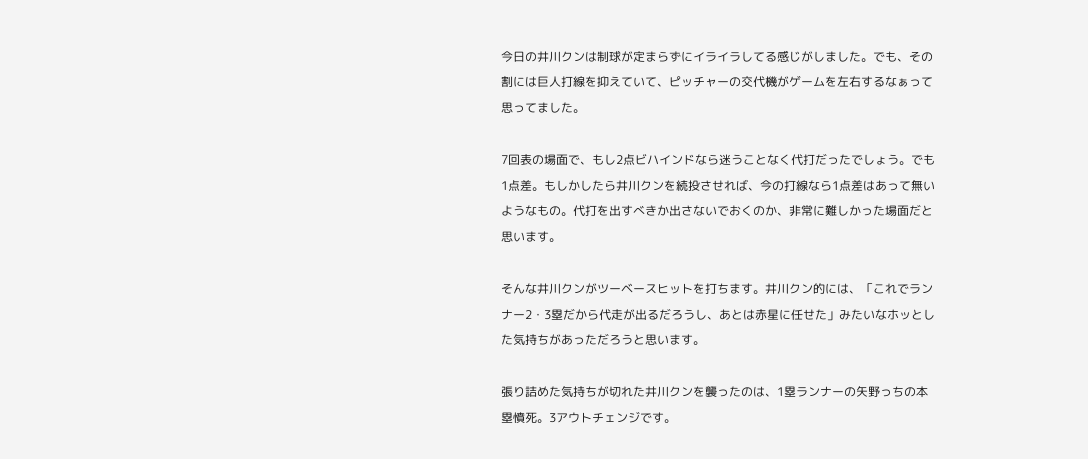今日の井川クンは制球が定まらずにイライラしてる感じがしました。でも、その割には巨人打線を抑えていて、ピッチャーの交代機がゲームを左右するなぁって思ってました。

7回表の場面で、もし2点ビハインドなら迷うことなく代打だったでしょう。でも1点差。もしかしたら井川クンを続投させれば、今の打線なら1点差はあって無いようなもの。代打を出すべきか出さないでおくのか、非常に難しかった場面だと思います。

そんな井川クンがツーベースヒットを打ちます。井川クン的には、「これでランナー2・3塁だから代走が出るだろうし、あとは赤星に任せた」みたいなホッとした気持ちがあっただろうと思います。

張り詰めた気持ちが切れた井川クンを襲ったのは、1塁ランナーの矢野っちの本塁憤死。3アウトチェンジです。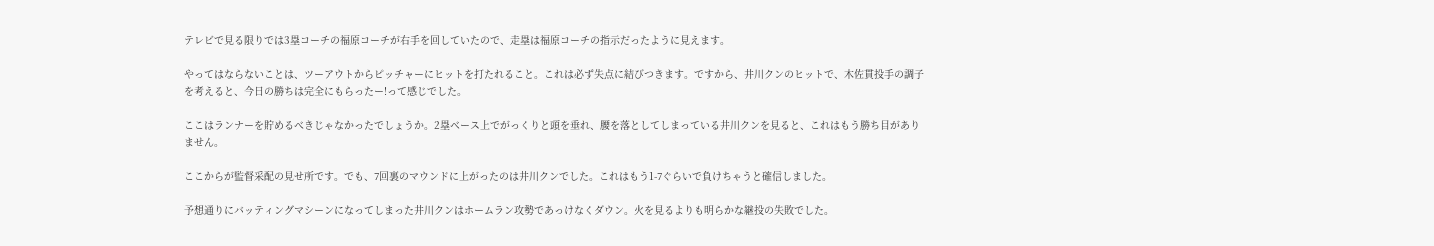テレビで見る限りでは3塁コーチの福原コーチが右手を回していたので、走塁は福原コーチの指示だったように見えます。

やってはならないことは、ツーアウトからピッチャーにヒットを打たれること。これは必ず失点に結びつきます。ですから、井川クンのヒットで、木佐貫投手の調子を考えると、今日の勝ちは完全にもらったー!って感じでした。

ここはランナーを貯めるべきじゃなかったでしょうか。2塁ベース上でがっくりと頭を垂れ、腰を落としてしまっている井川クンを見ると、これはもう勝ち目がありません。

ここからが監督采配の見せ所です。でも、7回裏のマウンドに上がったのは井川クンでした。これはもう1-7ぐらいで負けちゃうと確信しました。

予想通りにバッティングマシーンになってしまった井川クンはホームラン攻勢であっけなくダウン。火を見るよりも明らかな継投の失敗でした。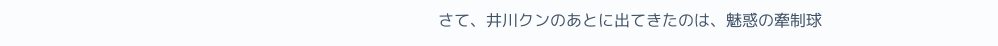さて、井川クンのあとに出てきたのは、魅惑の牽制球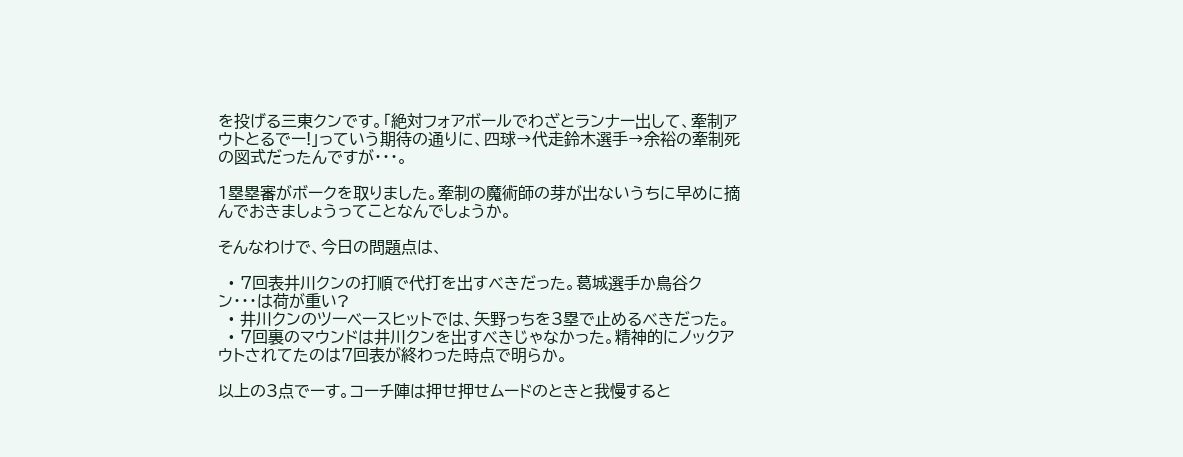を投げる三東クンです。「絶対フォアボールでわざとランナー出して、牽制アウトとるでー!」っていう期待の通りに、四球→代走鈴木選手→余裕の牽制死の図式だったんですが・・・。

1塁塁審がボークを取りました。牽制の魔術師の芽が出ないうちに早めに摘んでおきましょうってことなんでしょうか。

そんなわけで、今日の問題点は、

  • 7回表井川クンの打順で代打を出すべきだった。葛城選手か鳥谷クン・・・は荷が重い?
  • 井川クンのツーベースヒットでは、矢野っちを3塁で止めるべきだった。
  • 7回裏のマウンドは井川クンを出すべきじゃなかった。精神的にノックアウトされてたのは7回表が終わった時点で明らか。

以上の3点でーす。コーチ陣は押せ押せムードのときと我慢すると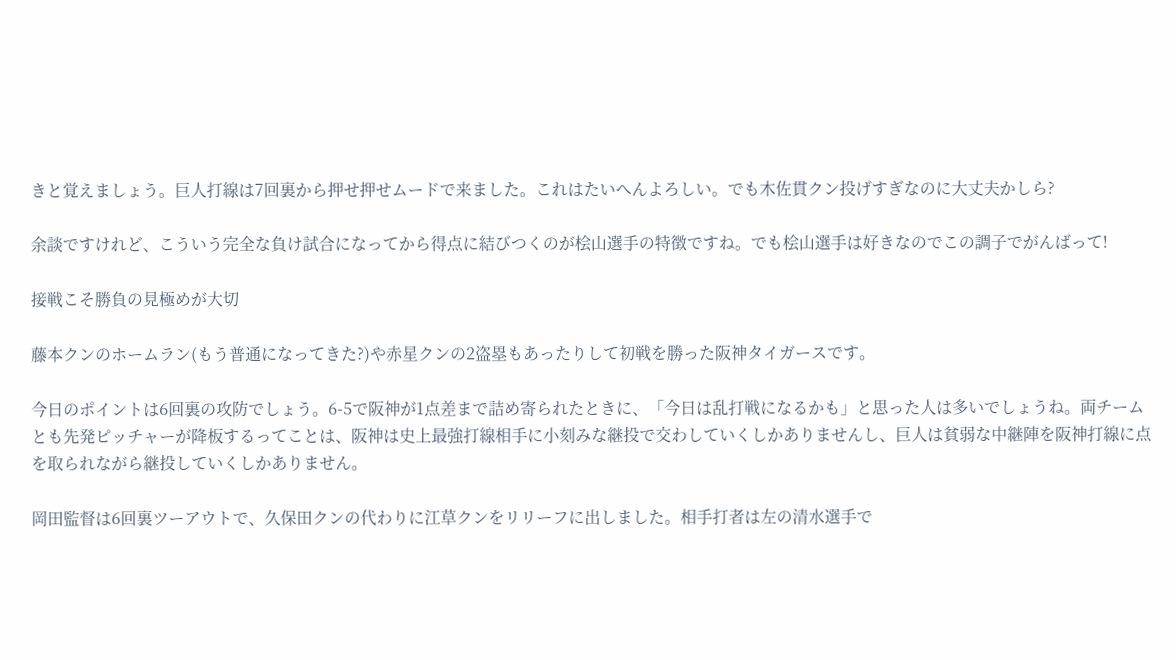きと覚えましょう。巨人打線は7回裏から押せ押せムードで来ました。これはたいへんよろしい。でも木佐貫クン投げすぎなのに大丈夫かしら?

余談ですけれど、こういう完全な負け試合になってから得点に結びつくのが桧山選手の特徴ですね。でも桧山選手は好きなのでこの調子でがんばって!

接戦こそ勝負の見極めが大切

藤本クンのホームラン(もう普通になってきた?)や赤星クンの2盗塁もあったりして初戦を勝った阪神タイガースです。

今日のポイントは6回裏の攻防でしょう。6-5で阪神が1点差まで詰め寄られたときに、「今日は乱打戦になるかも」と思った人は多いでしょうね。両チームとも先発ピッチャーが降板するってことは、阪神は史上最強打線相手に小刻みな継投で交わしていくしかありませんし、巨人は貧弱な中継陣を阪神打線に点を取られながら継投していくしかありません。

岡田監督は6回裏ツーアウトで、久保田クンの代わりに江草クンをリリーフに出しました。相手打者は左の清水選手で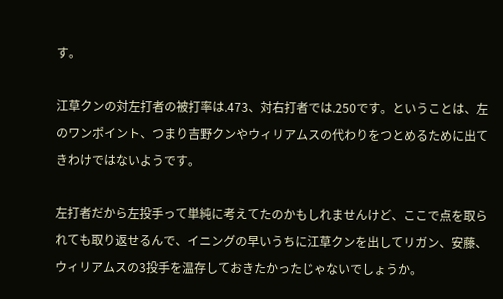す。

江草クンの対左打者の被打率は.473、対右打者では.250です。ということは、左のワンポイント、つまり吉野クンやウィリアムスの代わりをつとめるために出てきわけではないようです。

左打者だから左投手って単純に考えてたのかもしれませんけど、ここで点を取られても取り返せるんで、イニングの早いうちに江草クンを出してリガン、安藤、ウィリアムスの3投手を温存しておきたかったじゃないでしょうか。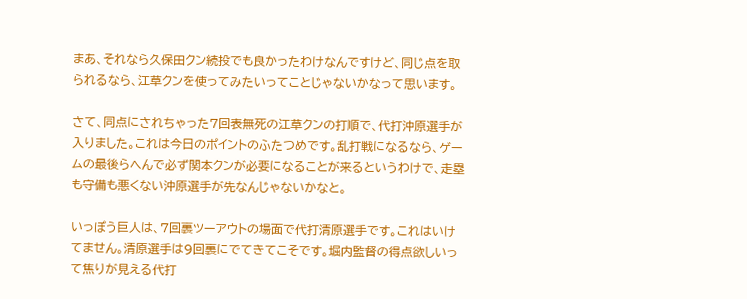まあ、それなら久保田クン続投でも良かったわけなんですけど、同じ点を取られるなら、江草クンを使ってみたいってことじゃないかなって思います。

さて、同点にされちゃった7回表無死の江草クンの打順で、代打沖原選手が入りました。これは今日のポイントのふたつめです。乱打戦になるなら、ゲームの最後らへんで必ず関本クンが必要になることが来るというわけで、走塁も守備も悪くない沖原選手が先なんじゃないかなと。

いっぽう巨人は、7回裏ツーアウトの場面で代打清原選手です。これはいけてません。清原選手は9回裏にでてきてこそです。堀内監督の得点欲しいって焦りが見える代打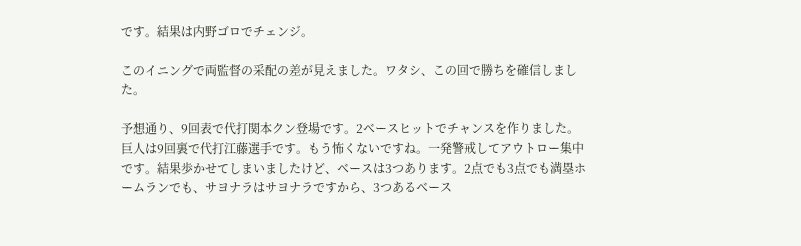です。結果は内野ゴロでチェンジ。

このイニングで両監督の采配の差が見えました。ワタシ、この回で勝ちを確信しました。

予想通り、9回表で代打関本クン登場です。2ベースヒットでチャンスを作りました。巨人は9回裏で代打江藤選手です。もう怖くないですね。一発警戒してアウトロー集中です。結果歩かせてしまいましたけど、ベースは3つあります。2点でも3点でも満塁ホームランでも、サヨナラはサヨナラですから、3つあるベース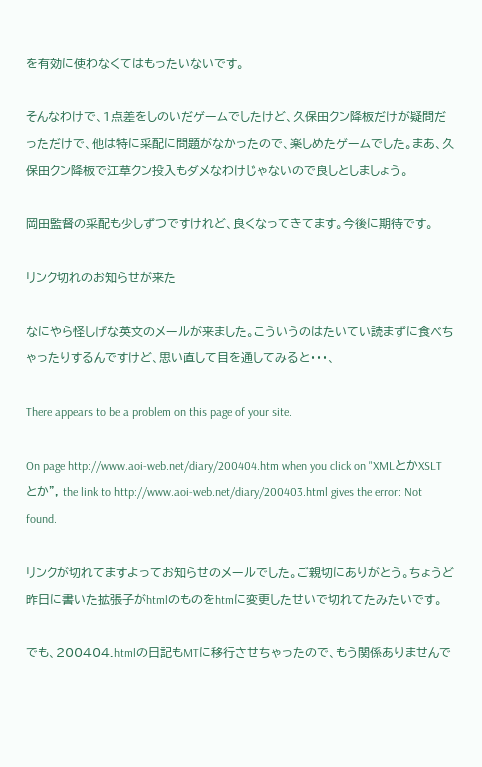を有効に使わなくてはもったいないです。

そんなわけで、1点差をしのいだゲームでしたけど、久保田クン降板だけが疑問だっただけで、他は特に采配に問題がなかったので、楽しめたゲームでした。まあ、久保田クン降板で江草クン投入もダメなわけじゃないので良しとしましょう。

岡田監督の采配も少しずつですけれど、良くなってきてます。今後に期待です。

リンク切れのお知らせが来た

なにやら怪しげな英文のメールが来ました。こういうのはたいてい読まずに食べちゃったりするんですけど、思い直して目を通してみると・・・、

There appears to be a problem on this page of your site.

On page http://www.aoi-web.net/diary/200404.htm when you click on "XMLとかXSLTとか", the link to http://www.aoi-web.net/diary/200403.html gives the error: Not found.

リンクが切れてますよってお知らせのメールでした。ご親切にありがとう。ちょうど昨日に書いた拡張子がhtmlのものをhtmに変更したせいで切れてたみたいです。

でも、200404.htmlの日記もMTに移行させちゃったので、もう関係ありませんで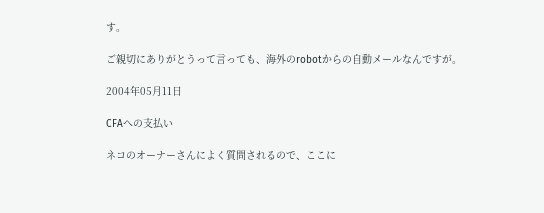す。

ご親切にありがとうって言っても、海外のrobotからの自動メールなんですが。

2004年05月11日

CFAへの支払い

ネコのオーナーさんによく質問されるので、ここに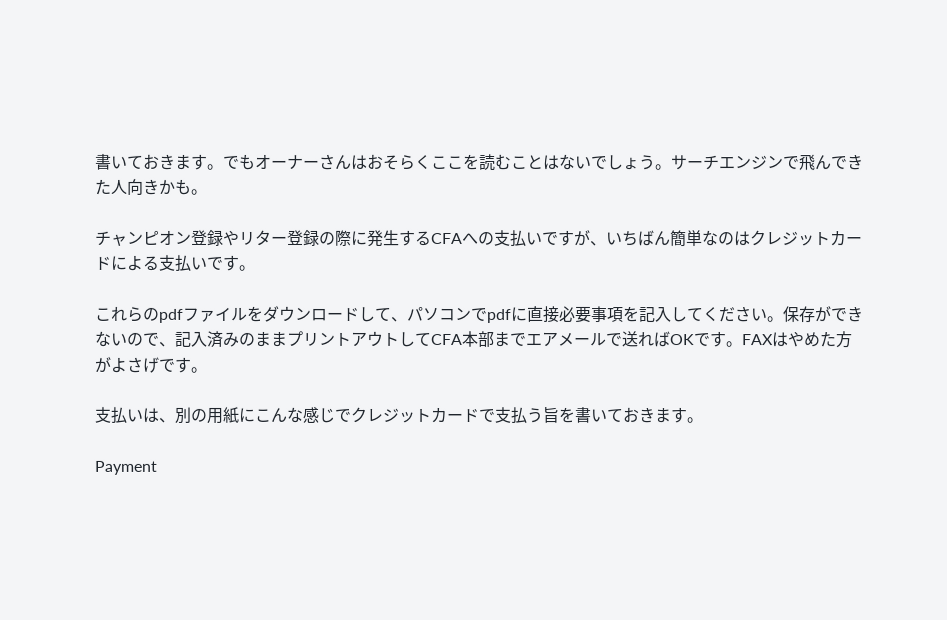書いておきます。でもオーナーさんはおそらくここを読むことはないでしょう。サーチエンジンで飛んできた人向きかも。

チャンピオン登録やリター登録の際に発生するCFAへの支払いですが、いちばん簡単なのはクレジットカードによる支払いです。

これらのpdfファイルをダウンロードして、パソコンでpdfに直接必要事項を記入してください。保存ができないので、記入済みのままプリントアウトしてCFA本部までエアメールで送ればOKです。FAXはやめた方がよさげです。

支払いは、別の用紙にこんな感じでクレジットカードで支払う旨を書いておきます。

Payment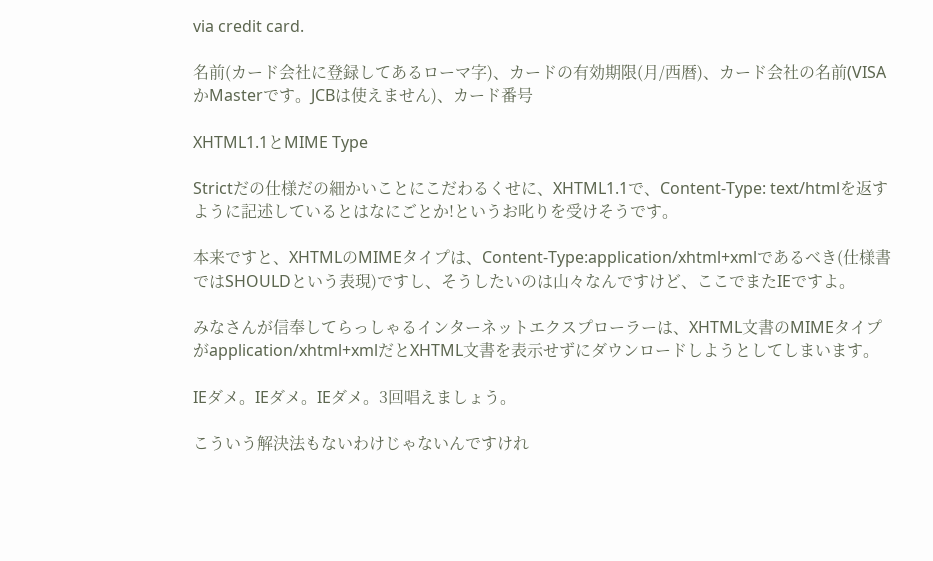via credit card.

名前(カード会社に登録してあるローマ字)、カードの有効期限(月/西暦)、カード会社の名前(VISAかMasterです。JCBは使えません)、カード番号

XHTML1.1とMIME Type

Strictだの仕様だの細かいことにこだわるくせに、XHTML1.1で、Content-Type: text/htmlを返すように記述しているとはなにごとか!というお叱りを受けそうです。

本来ですと、XHTMLのMIMEタイプは、Content-Type:application/xhtml+xmlであるべき(仕様書ではSHOULDという表現)ですし、そうしたいのは山々なんですけど、ここでまたIEですよ。

みなさんが信奉してらっしゃるインターネットエクスプローラーは、XHTML文書のMIMEタイプがapplication/xhtml+xmlだとXHTML文書を表示せずにダウンロードしようとしてしまいます。

IEダメ。IEダメ。IEダメ。3回唱えましょう。

こういう解決法もないわけじゃないんですけれ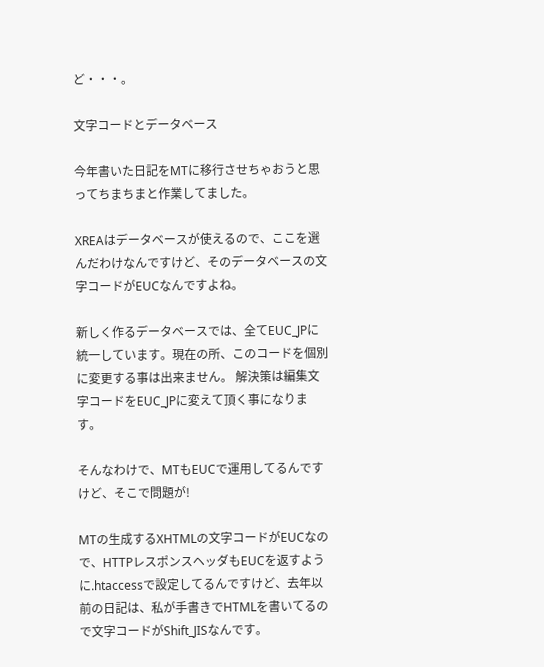ど・・・。

文字コードとデータベース

今年書いた日記をMTに移行させちゃおうと思ってちまちまと作業してました。

XREAはデータベースが使えるので、ここを選んだわけなんですけど、そのデータベースの文字コードがEUCなんですよね。

新しく作るデータベースでは、全てEUC_JPに統一しています。現在の所、このコードを個別に変更する事は出来ません。 解決策は編集文字コードをEUC_JPに変えて頂く事になります。

そんなわけで、MTもEUCで運用してるんですけど、そこで問題が!

MTの生成するXHTMLの文字コードがEUCなので、HTTPレスポンスヘッダもEUCを返すように.htaccessで設定してるんですけど、去年以前の日記は、私が手書きでHTMLを書いてるので文字コードがShift_JISなんです。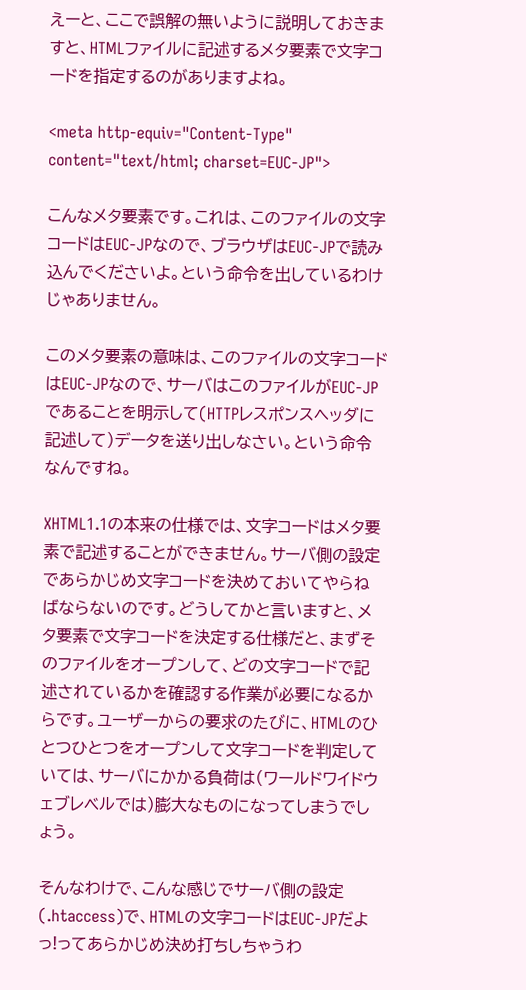えーと、ここで誤解の無いように説明しておきますと、HTMLファイルに記述するメタ要素で文字コードを指定するのがありますよね。

<meta http-equiv="Content-Type" content="text/html; charset=EUC-JP">

こんなメタ要素です。これは、このファイルの文字コードはEUC-JPなので、ブラウザはEUC-JPで読み込んでくださいよ。という命令を出しているわけじゃありません。

このメタ要素の意味は、このファイルの文字コードはEUC-JPなので、サーバはこのファイルがEUC-JPであることを明示して(HTTPレスポンスヘッダに記述して)データを送り出しなさい。という命令なんですね。

XHTML1.1の本来の仕様では、文字コードはメタ要素で記述することができません。サーバ側の設定であらかじめ文字コードを決めておいてやらねばならないのです。どうしてかと言いますと、メタ要素で文字コードを決定する仕様だと、まずそのファイルをオープンして、どの文字コードで記述されているかを確認する作業が必要になるからです。ユーザーからの要求のたびに、HTMLのひとつひとつをオープンして文字コードを判定していては、サーバにかかる負荷は(ワールドワイドウェブレベルでは)膨大なものになってしまうでしょう。

そんなわけで、こんな感じでサーバ側の設定(.htaccess)で、HTMLの文字コードはEUC-JPだよっ!ってあらかじめ決め打ちしちゃうわ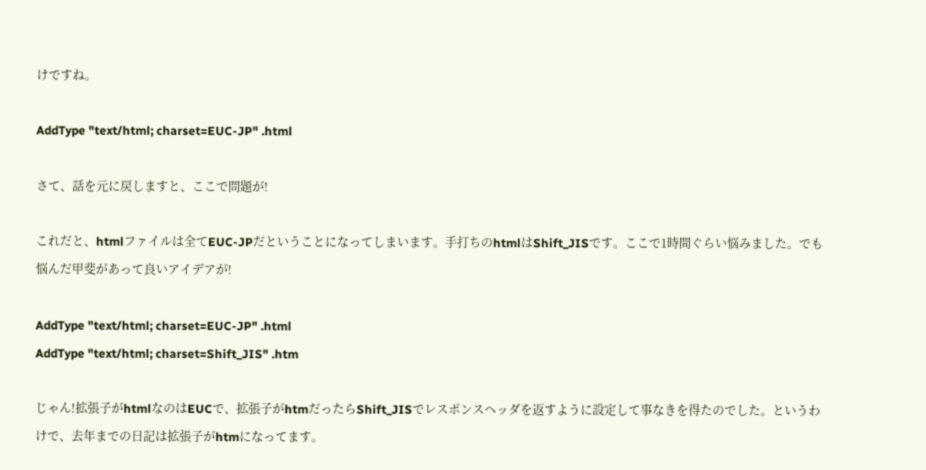けですね。

AddType "text/html; charset=EUC-JP" .html

さて、話を元に戻しますと、ここで問題が!

これだと、htmlファイルは全てEUC-JPだということになってしまいます。手打ちのhtmlはShift_JISです。ここで1時間ぐらい悩みました。でも悩んだ甲斐があって良いアイデアが!

AddType "text/html; charset=EUC-JP" .html
AddType "text/html; charset=Shift_JIS" .htm

じゃん!拡張子がhtmlなのはEUCで、拡張子がhtmだったらShift_JISでレスポンスヘッダを返すように設定して事なきを得たのでした。というわけで、去年までの日記は拡張子がhtmになってます。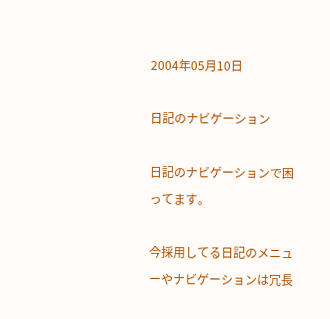2004年05月10日

日記のナビゲーション

日記のナビゲーションで困ってます。

今採用してる日記のメニューやナビゲーションは冗長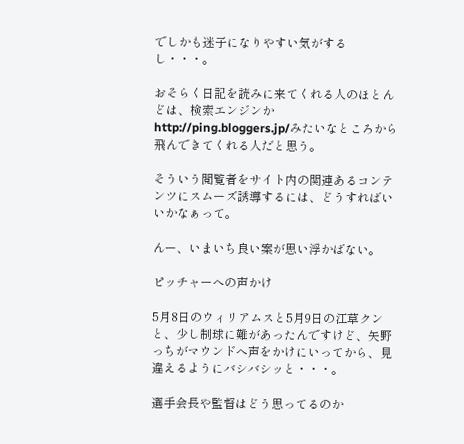でしかも迷子になりやすい気がするし・・・。

おそらく日記を読みに来てくれる人のほとんどは、検索エンジンかhttp://ping.bloggers.jp/みたいなところから飛んできてくれる人だと思う。

そういう閲覧者をサイト内の関連あるコンテンツにスムーズ誘導するには、どうすればいいかなぁって。

んー、いまいち良い案が思い浮かばない。

ピッチャーへの声かけ

5月8日のウィリアムスと5月9日の江草クンと、少し制球に難があったんですけど、矢野っちがマウンドへ声をかけにいってから、見違えるようにバシバシッと・・・。

選手会長や監督はどう思ってるのか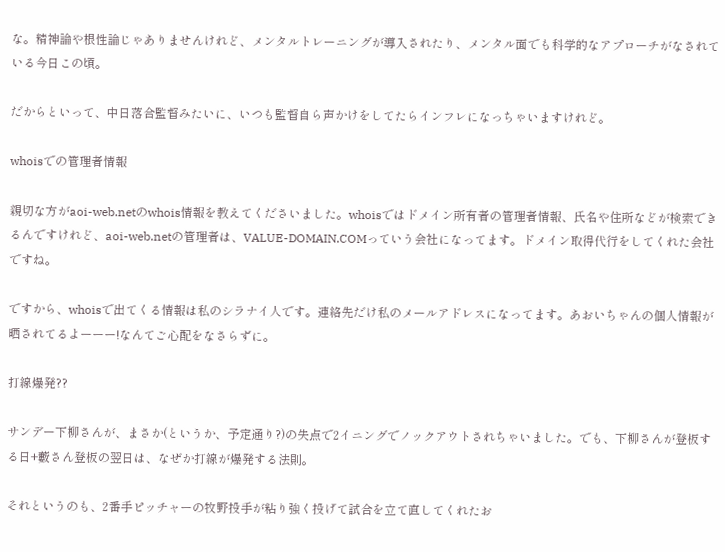な。精神論や根性論じゃありませんけれど、メンタルトレーニングが導入されたり、メンタル面でも科学的なアプローチがなされている今日この頃。

だからといって、中日落合監督みたいに、いつも監督自ら声かけをしてたらインフレになっちゃいますけれど。

whoisでの管理者情報

親切な方がaoi-web.netのwhois情報を教えてくださいました。whoisではドメイン所有者の管理者情報、氏名や住所などが検索できるんですけれど、aoi-web.netの管理者は、VALUE-DOMAIN.COMっていう会社になってます。ドメイン取得代行をしてくれた会社ですね。

ですから、whoisで出てくる情報は私のシラナイ人です。連絡先だけ私のメールアドレスになってます。あおいちゃんの個人情報が晒されてるよーーー!なんてご心配をなさらずに。

打線爆発??

サンデー下柳さんが、まさか(というか、予定通り?)の失点で2イニングでノックアウトされちゃいました。でも、下柳さんが登板する日+藪さん登板の翌日は、なぜか打線が爆発する法則。

それというのも、2番手ピッチャーの牧野投手が粘り強く投げて試合を立て直してくれたお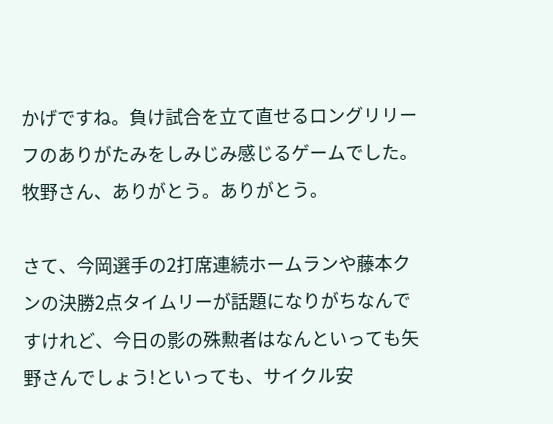かげですね。負け試合を立て直せるロングリリーフのありがたみをしみじみ感じるゲームでした。牧野さん、ありがとう。ありがとう。

さて、今岡選手の2打席連続ホームランや藤本クンの決勝2点タイムリーが話題になりがちなんですけれど、今日の影の殊勲者はなんといっても矢野さんでしょう!といっても、サイクル安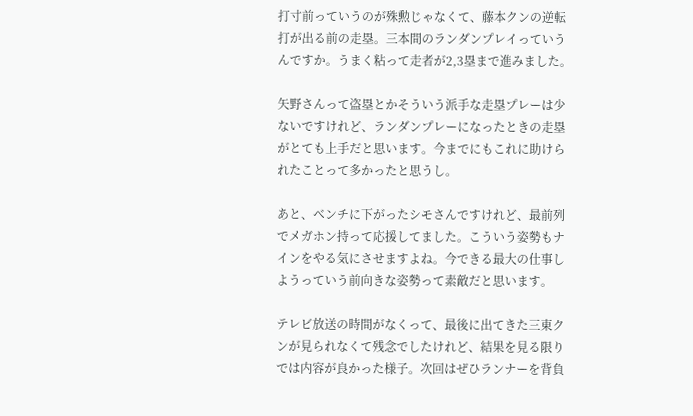打寸前っていうのが殊勲じゃなくて、藤本クンの逆転打が出る前の走塁。三本間のランダンプレイっていうんですか。うまく粘って走者が2,3塁まで進みました。

矢野さんって盗塁とかそういう派手な走塁プレーは少ないですけれど、ランダンプレーになったときの走塁がとても上手だと思います。今までにもこれに助けられたことって多かったと思うし。

あと、ベンチに下がったシモさんですけれど、最前列でメガホン持って応援してました。こういう姿勢もナインをやる気にさせますよね。今できる最大の仕事しようっていう前向きな姿勢って素敵だと思います。

テレビ放送の時間がなくって、最後に出てきた三東クンが見られなくて残念でしたけれど、結果を見る限りでは内容が良かった様子。次回はぜひランナーを背負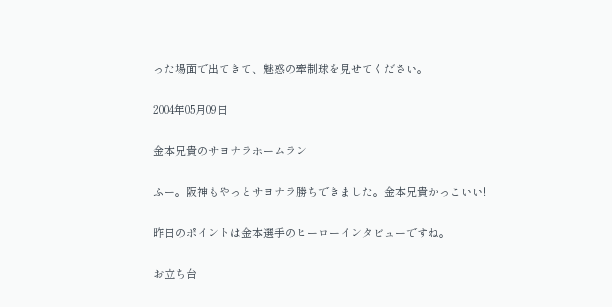った場面で出てきて、魅惑の牽制球を見せてください。

2004年05月09日

金本兄貴のサヨナラホームラン

ふー。阪神もやっとサヨナラ勝ちできました。金本兄貴かっこいい!

昨日のポイントは金本選手のヒーローインタビューですね。

お立ち台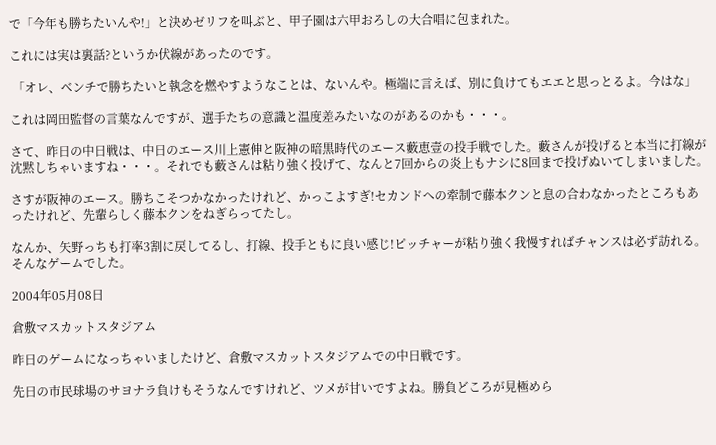で「今年も勝ちたいんや!」と決めゼリフを叫ぶと、甲子園は六甲おろしの大合唱に包まれた。

これには実は裏話?というか伏線があったのです。

 「オレ、ベンチで勝ちたいと執念を燃やすようなことは、ないんや。極端に言えば、別に負けてもエエと思っとるよ。今はな」

これは岡田監督の言葉なんですが、選手たちの意識と温度差みたいなのがあるのかも・・・。

さて、昨日の中日戦は、中日のエース川上憲伸と阪神の暗黒時代のエース藪恵壹の投手戦でした。藪さんが投げると本当に打線が沈黙しちゃいますね・・・。それでも藪さんは粘り強く投げて、なんと7回からの炎上もナシに8回まで投げぬいてしまいました。

さすが阪神のエース。勝ちこそつかなかったけれど、かっこよすぎ!セカンドへの牽制で藤本クンと息の合わなかったところもあったけれど、先輩らしく藤本クンをねぎらってたし。

なんか、矢野っちも打率3割に戻してるし、打線、投手ともに良い感じ!ピッチャーが粘り強く我慢すればチャンスは必ず訪れる。そんなゲームでした。

2004年05月08日

倉敷マスカットスタジアム

昨日のゲームになっちゃいましたけど、倉敷マスカットスタジアムでの中日戦です。

先日の市民球場のサヨナラ負けもそうなんですけれど、ツメが甘いですよね。勝負どころが見極めら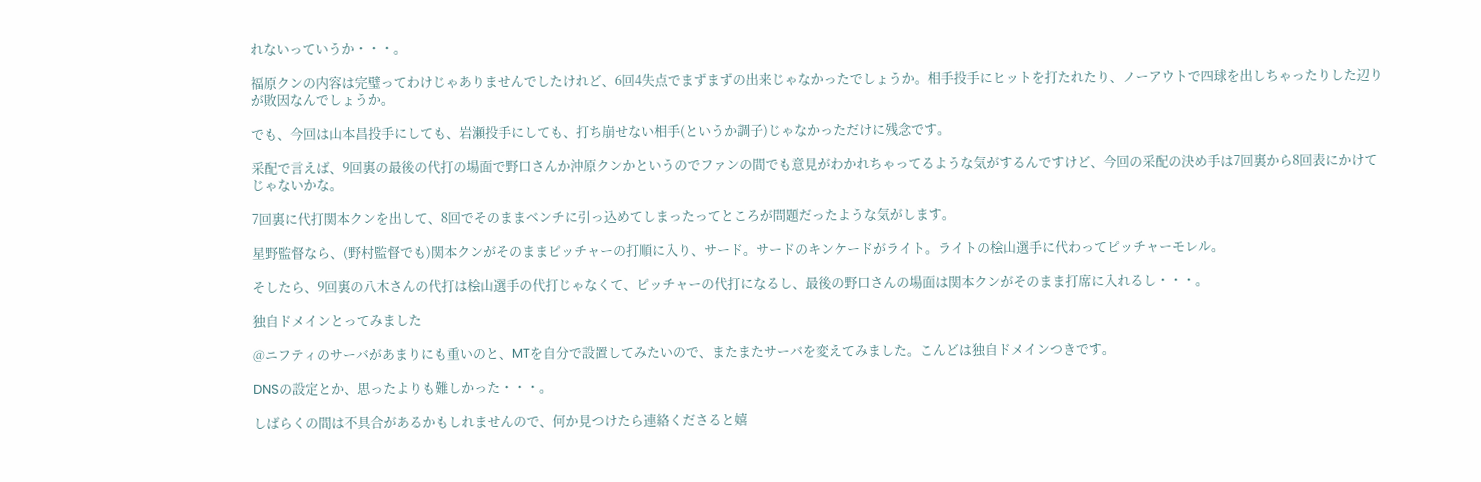れないっていうか・・・。

福原クンの内容は完璧ってわけじゃありませんでしたけれど、6回4失点でまずまずの出来じゃなかったでしょうか。相手投手にヒットを打たれたり、ノーアウトで四球を出しちゃったりした辺りが敗因なんでしょうか。

でも、今回は山本昌投手にしても、岩瀬投手にしても、打ち崩せない相手(というか調子)じゃなかっただけに残念です。

采配で言えば、9回裏の最後の代打の場面で野口さんか沖原クンかというのでファンの間でも意見がわかれちゃってるような気がするんですけど、今回の采配の決め手は7回裏から8回表にかけてじゃないかな。

7回裏に代打関本クンを出して、8回でそのままベンチに引っ込めてしまったってところが問題だったような気がします。

星野監督なら、(野村監督でも)関本クンがそのままピッチャーの打順に入り、サード。サードのキンケードがライト。ライトの桧山選手に代わってピッチャーモレル。

そしたら、9回裏の八木さんの代打は桧山選手の代打じゃなくて、ピッチャーの代打になるし、最後の野口さんの場面は関本クンがそのまま打席に入れるし・・・。

独自ドメインとってみました

@ニフティのサーバがあまりにも重いのと、MTを自分で設置してみたいので、またまたサーバを変えてみました。こんどは独自ドメインつきです。

DNSの設定とか、思ったよりも難しかった・・・。

しばらくの間は不具合があるかもしれませんので、何か見つけたら連絡くださると嬉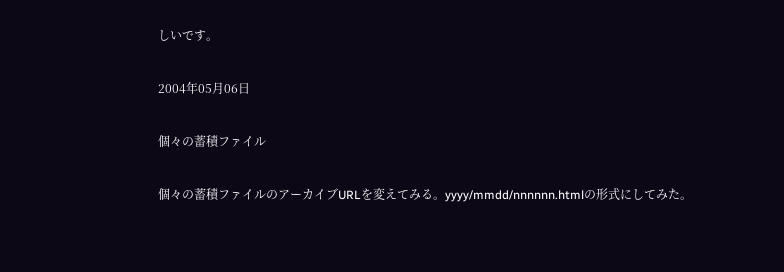しいです。

2004年05月06日

個々の蓄積ファイル

個々の蓄積ファイルのアーカイブURLを変えてみる。yyyy/mmdd/nnnnnn.htmlの形式にしてみた。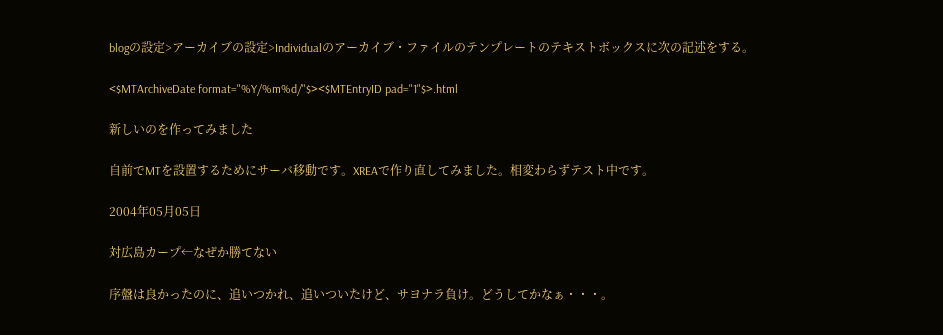blogの設定>アーカイブの設定>Individualのアーカイブ・ファイルのテンプレートのテキストボックスに次の記述をする。

<$MTArchiveDate format="%Y/%m%d/"$><$MTEntryID pad="1"$>.html

新しいのを作ってみました

自前でMTを設置するためにサーバ移動です。XREAで作り直してみました。相変わらずテスト中です。

2004年05月05日

対広島カープ←なぜか勝てない

序盤は良かったのに、追いつかれ、追いついたけど、サヨナラ負け。どうしてかなぁ・・・。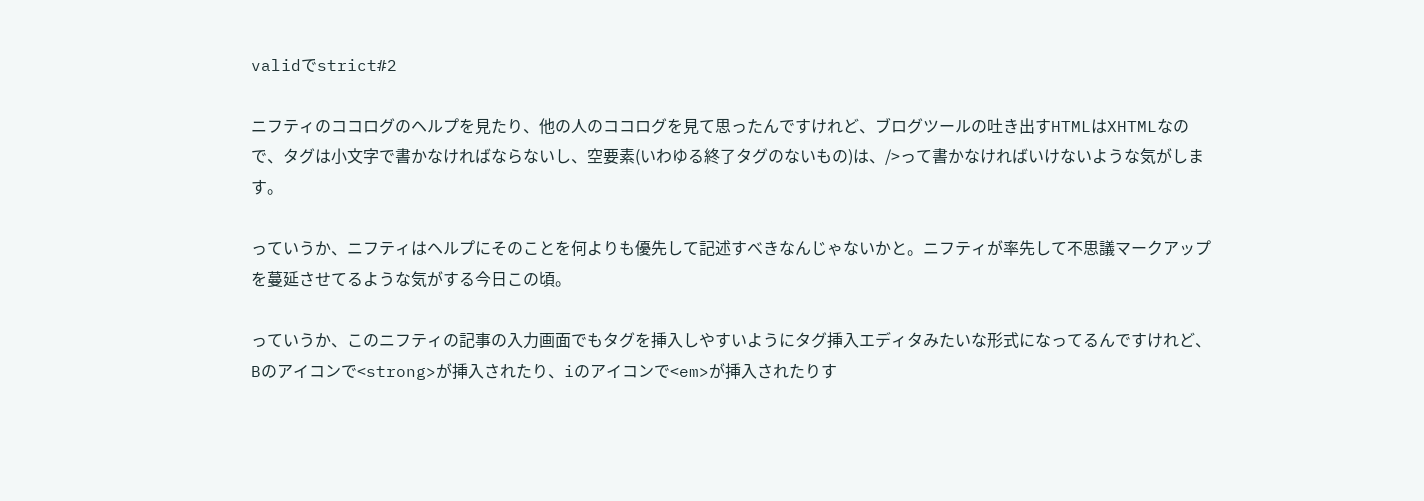validでstrict#2

ニフティのココログのヘルプを見たり、他の人のココログを見て思ったんですけれど、ブログツールの吐き出すHTMLはXHTMLなので、タグは小文字で書かなければならないし、空要素(いわゆる終了タグのないもの)は、/>って書かなければいけないような気がします。

っていうか、ニフティはヘルプにそのことを何よりも優先して記述すべきなんじゃないかと。ニフティが率先して不思議マークアップを蔓延させてるような気がする今日この頃。

っていうか、このニフティの記事の入力画面でもタグを挿入しやすいようにタグ挿入エディタみたいな形式になってるんですけれど、Bのアイコンで<strong>が挿入されたり、iのアイコンで<em>が挿入されたりす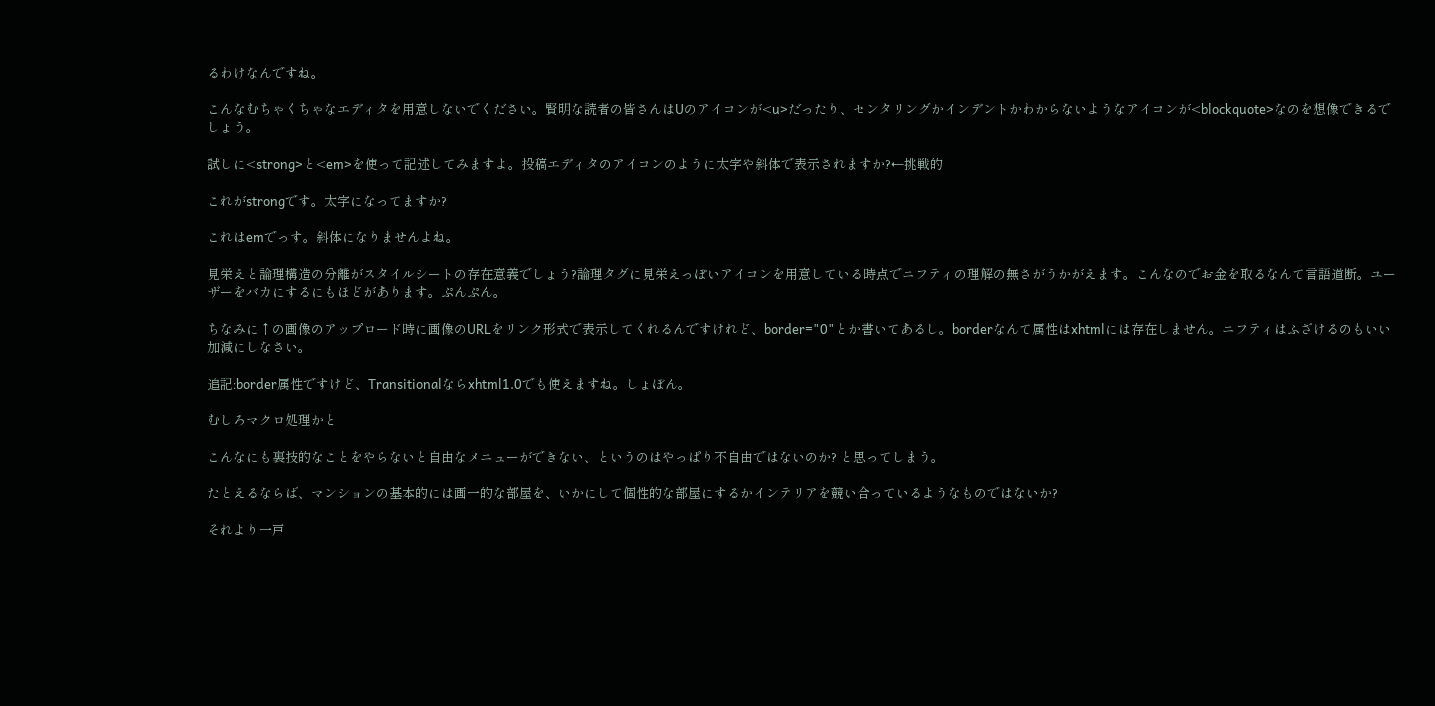るわけなんですね。

こんなむちゃくちゃなエディタを用意しないでください。賢明な読者の皆さんはUのアイコンが<u>だったり、センタリングかインデントかわからないようなアイコンが<blockquote>なのを想像できるでしょう。

試しに<strong>と<em>を使って記述してみますよ。投稿エディタのアイコンのように太字や斜体で表示されますか?←挑戦的

これがstrongです。太字になってますか?

これはemでっす。斜体になりませんよね。

見栄えと論理構造の分離がスタイルシートの存在意義でしょう?論理タグに見栄えっぽいアイコンを用意している時点でニフティの理解の無さがうかがえます。こんなのでお金を取るなんて言語道断。ユーザーをバカにするにもほどがあります。ぷんぷん。

ちなみに↑の画像のアップロード時に画像のURLをリンク形式で表示してくれるんですけれど、border="0"とか書いてあるし。borderなんて属性はxhtmlには存在しません。ニフティはふざけるのもいい加減にしなさい。

追記:border属性ですけど、Transitionalならxhtml1.0でも使えますね。しょぼん。

むしろマクロ処理かと

こんなにも裏技的なことをやらないと自由なメニューができない、というのはやっぱり不自由ではないのか? と思ってしまう。

たとえるならば、マンションの基本的には画一的な部屋を、いかにして個性的な部屋にするかインテリアを競い合っているようなものではないか?

それより一戸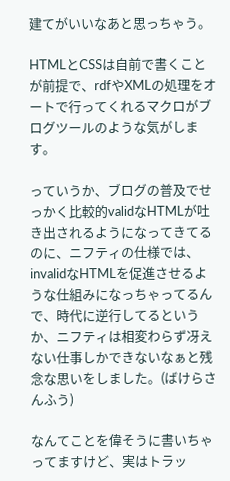建てがいいなあと思っちゃう。

HTMLとCSSは自前で書くことが前提で、rdfやXMLの処理をオートで行ってくれるマクロがブログツールのような気がします。

っていうか、ブログの普及でせっかく比較的validなHTMLが吐き出されるようになってきてるのに、ニフティの仕様では、invalidなHTMLを促進させるような仕組みになっちゃってるんで、時代に逆行してるというか、ニフティは相変わらず冴えない仕事しかできないなぁと残念な思いをしました。(ばけらさんふう)

なんてことを偉そうに書いちゃってますけど、実はトラッ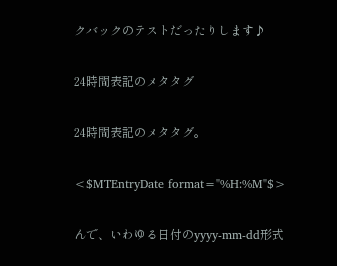クバックのテストだったりします♪

24時間表記のメタタグ

24時間表記のメタタグ。

<$MTEntryDate format="%H:%M"$>

んで、いわゆる日付のyyyy-mm-dd形式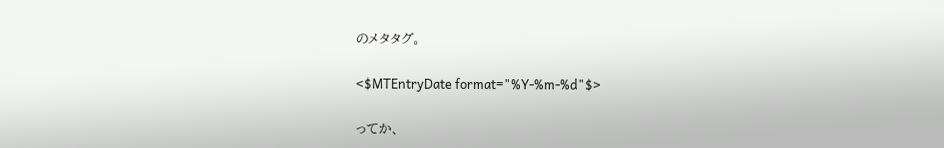のメタタグ。

<$MTEntryDate format="%Y-%m-%d"$>

ってか、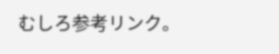むしろ参考リンク。